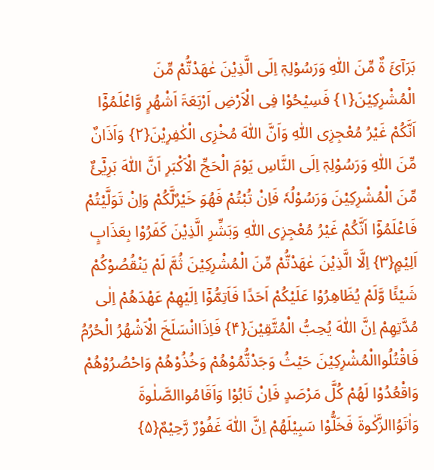بَرَآئَ ۃٌ مِّنَ اللّٰہِ وَرَسُوْلِہٖٓ اِلَی الَّذِیْنَ عٰھَدْتُّمْ مِّنَ الْمُشْرِکِیْنَ{۱} فَسِیْحُوْا فِی الْاَرْضِ اَرْبَعَۃَ اَشْھُرٍ وَّاعْلَمُوْٓا اَنَّکُمْ غَیْرُ مُعْجِزِی اللّٰہِ وَاَنَّ اللّٰہَ مُخْزِی الْکٰفِرِیْنَ{۲} وَاَذَانٌ مِّنَ اللّٰہِ وَرَسُوْلِہٖٓ اِلَی النَّاسِ یَوْمَ الْحَجِّ الْاَکْبَرِ اَنَّ اللّٰہَ بَرِیْٓئٌ مِّنَ الْمُشْرِکِیْنَ وَرَسُوْلُہٗ فَاِنْ تُبْتُمْ فَھُوَ خَیْرٌلَّکُمْ وَاِنْ تَوَلَّیْتُمْ فَاعْلَمُوْٓا اَنَّکُمْ غَیْرُ مُعْجِزِی اللّٰہِ وَبَشِّرِ الَّذِیْنَ کَفَرُوْا بِعَذَابٍ اَلِیْمٍ{۳} اِلَّا الَّذِیْنَ عٰھَدْتُّمْ مِّنَ الْمُشْرِکِیْنَ ثُمَّ لَمْ یَنْقُصُوْکُمْ شَیْئًا وَّلَمْ یُظَاھِرُوْا عَلَیْکُمْ اَحَدًا فَاَتِمُّوْٓا اِلَیْھِمْ عَھْدَھُمْ اِلٰی مُدَّتِھِمْ اِنَّ اللّٰہَ یُحِبُّ الْمُتَّقِیْنَ{۴} فَاِذَاانْسَلَخَ الْاَشْھُرُ الْحُرُمُ فَاقْتُلُواالْمُشْرِکِیْنَ حَیْثُ وَجَدْتُّمُوْھُمْ وَخُذُوْھُمْ وَاحْصُرُوْھُمْ وَاقْعُدُوْا لَھُمْ کُلَّ مَرْصَدٍ فَاِنْ تَابُوْا وَاَقَامُواالصَّلٰوۃَ وَاٰتَوُاالزَّکٰوۃَ فَخَلُّوْا سَبِیْلَھُمْ اِنَّ اللّٰہَ غَفُوْرٌ رَّحِیْمٌ{۵}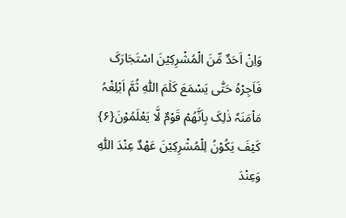وَاِنْ اَحَدٌ مِّنَ الْمُشْرِکِیْنَ اسْتَجَارَکَ فَاَجِرْہُ حَتّٰی یَسْمَعَ کَلٰمَ اللّٰہِ ثُمَّ اَبْلِغْہُ مَاْمَنَہٗ ذٰلِکَ بِاَنَّھُمْ قَوْمٌ لَّا یَعْلَمُوْنَ{۶}
کَیْفَ یَکُوْنُ لِلْمُشْرِکِیْنَ عَھْدٌ عِنْدَ اللّٰہِ وَعِنْدَ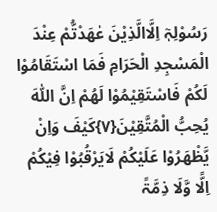رَسُوْلِہٖٓ اِلَّاالَّذِیْنَ عٰھَدْتُّمْ عِنْدَ الْمَسْجِدِ الْحَرَامِ فَمَا اسْتَقَامُوْا لَکُمْ فَاسْتَقِیْمُوْا لَھُمْ اِنَّ اللّٰہَ یُحِبُّ الْمُتَّقِیْنَ{۷}کَیْفَ وَاِنْ یَّظْھَرُوْا عَلَیْکُمْ لَایَرْقُبُوْا فِیْکُمْ اِلًّا وَّلَا ذِمَّۃً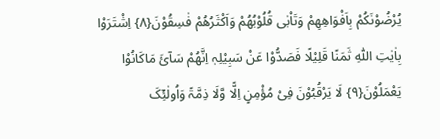یُرْضُوْنَکُمْ بِاَفْوَاھِھِمْ وَتَاْبٰی قُلُوْبُھُمْ وَاَکْثَرُھُمْ فٰسِقُوْنَ{۸} اِشْتَرَوْا بِاٰیٰتِ اللّٰہِ ثَمَنًا قَلِیْلًا فَصَدُّوْا عَنْ سَبِیْلِہٖ اِنَّھُمْ سَآئَ مَاکَانُوْا یَعْمَلُوْنَ{۹} لَا یَرْقُبُوْنَ فِیْ مُؤْمِنٍ اِلًّا وَّلَا ذِمَّۃً وَاُولٰئِٓکَ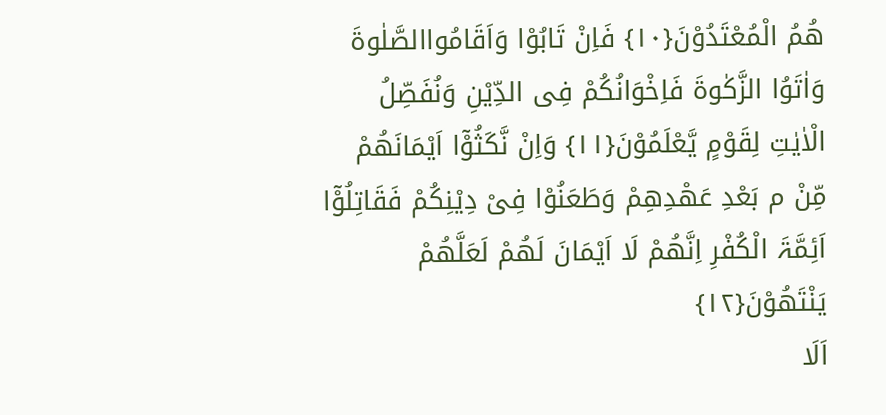ھُمُ الْمُعْتَدُوْنَ{۱۰} فَاِنْ تَابُوْا وَاَقَامُواالصَّلٰوۃَ وَاٰتَوُا الزَّکٰوۃَ فَاِخْوَانُکُمْ فِی الدِّیْنِ وَنُفَصِّلُ الْاٰیٰتِ لِقَوْمٍ یَّعْلَمُوْنَ{۱۱} وَاِنْ نَّکَثُوْٓا اَیْمَانَھُمْ مِّنْ م بَعْدِ عَھْدِھِمْ وَطَعَنُوْا فِیْ دِیْنِکُمْ فَقَاتِلُوْٓا اَئِمَّۃَ الْکُفْرِ اِنَّھُمْ لَا اَیْمَانَ لَھُمْ لَعَلَّھُمْ یَنْتَھُوْنَ{۱۲}
اَلَا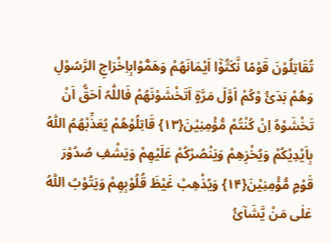تُقَاتِلُوْنَ قَوْمًا نَّکَثُوْٓا اَیْمَانَھُمْ وَھَمُّوْابِاِخْرَاجِ الرَّسُوْلِ وَھُمْ بَدَئُ وْکُمْ اَوَّلَ مَرَّۃٍ اَتَخْشَوْنَھُمْ فَاللّٰہُ اَحَقُّ اَنْ تَخْشَوْہُ اِنْ کُنْتُمْ مُّؤْمِنِیْنَ{۱۳} قَاتِلُوْھُمْ یُعَذِّبْھُمُ اللّٰہُ بِاَیْدِیْکُمْ وَیُخْزِھِمْ وَیَنْصُرْکُمْ عَلَیْھِمْ وَیَشْفِ صُدُوْرَ قَوْمٍ مُّؤْمِنِیْنَ{۱۴} وَیُذْھِبْ غَیْظَ قُلُوْبِھِمْ وَیَتُوْبُ اللّٰہُ عَلٰی مَنْ یَّشَآئُ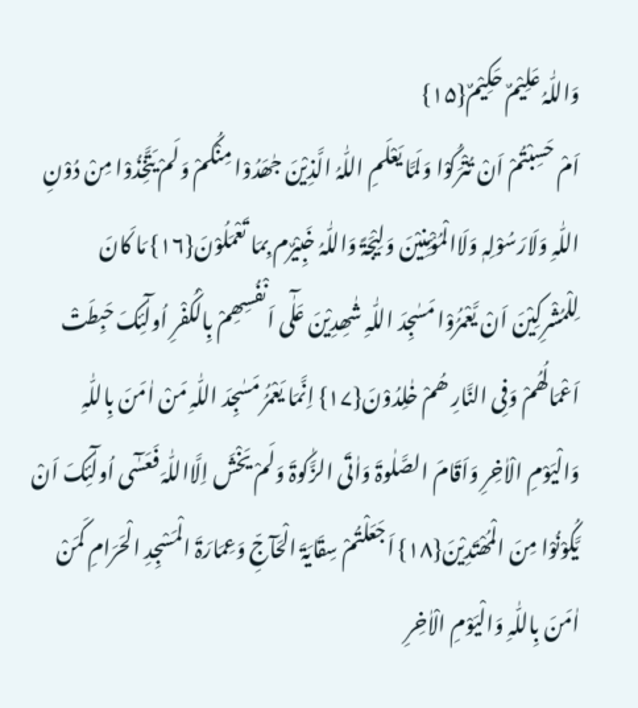وَاللّٰہُ عَلِیْمٌ حَکِیْمٌ{۱۵}
اَمْ حَسِبْتُمْ اَنْ تُتْرَکُوْا وَلَمَّا یَعْلَمِ اللّٰہُ الَّذِیْنَ جٰھَدُوْا مِنْکُمْ وَلَمْ یَتَّخِذُوْا مِنْ دُوْنِ اللّٰہِ وَلَارَسُوْلِہٖ وَلَاالْمُؤْمِنِیْنَ وَلِیْجَۃً وَاللّٰہُ خَبِیْرٌم بِمَا تَعْمَلُوْنَ{۱۶} مَا کَانَ لِلْمُشْرِکِیْنَ اَنْ یَّعْمُرُوْا مَسٰجِدَ اللّٰہِ شٰھِدِیْنَ عَلٰٓی اَنْفُسِھِمْ بِالْکُفْرِ اُولٰٓئِکَ حَبِطَتْ اَعْمَالُھُمْ وَفِی النَّارِ ھُمْ خٰلِدُوْنَ{۱۷} اِنَّمَا یَعْمُرُ مَسٰجِدَ اللّٰہِ مَنْ اٰمَنَ بِاللّٰہِ وَالْیَوْمِ الْاٰخِرِ وَاَقَامَ الصَّلٰوۃَ وَاٰتَی الزَّکٰوۃَ وَلَمْ یَخْشَ اِلَّااللّٰہَ فَعَسٰٓی اُولٰٓئِکَ اَنْ یَّکُوْنُوْا مِنَ الْمُھْتَدِیْنَ{۱۸} اَجَعَلْتُمْ سِقَایَۃَ الْحَآجِّ وَعِمَارَۃَ الْمَسْجِدِ الْحَرَامِ کَمَنْ اٰمَنَ بِاللّٰہِ وَالْیَوْمِ الْاٰخِرِ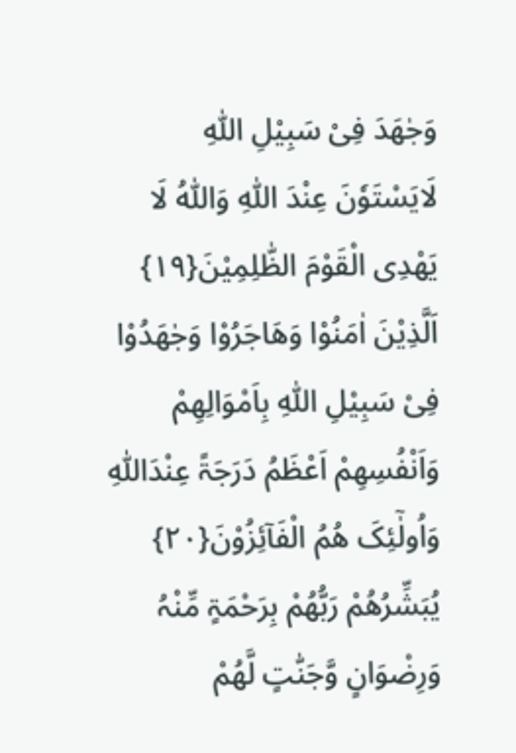وَجٰھَدَ فِیْ سَبِیْلِ اللّٰہِ لَایَسْتَوٗنَ عِنْدَ اللّٰہِ وَاللّٰہُ لَا یَھْدِی الْقَوْمَ الظّٰلِمِیْنَ{۱۹} اَلَّذِیْنَ اٰمَنُوْا وَھَاجَرُوْا وَجٰھَدُوْا فِیْ سَبِیْلِ اللّٰہِ بِاَمْوَالِھِمْ وَاَنْفُسِھِمْ اَعْظَمُ دَرَجَۃً عِنْدَاللّٰہِ وَاُولٰٓئِکَ ھُمُ الْفَآئِزُوْنَ{۲۰} یُبَشِّرُھُمْ رَبُّھُمْ بِرَحْمَۃٍ مِّنْہُ وَرِضْوَانٍ وَّجَنّٰتٍ لَّھُمْ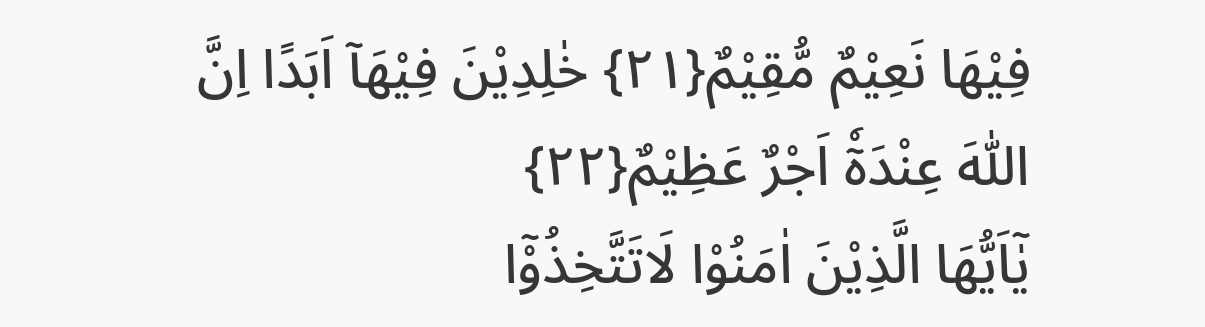فِیْھَا نَعِیْمٌ مُّقِیْمٌ{۲۱} خٰلِدِیْنَ فِیْھَآ اَبَدًا اِنَّ اللّٰہَ عِنْدَہٓٗ اَجْرٌ عَظِیْمٌ{۲۲}
یٰٓاَیُّھَا الَّذِیْنَ اٰمَنُوْا لَاتَتَّخِذُوْٓا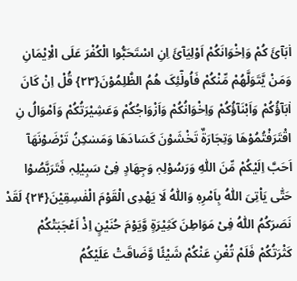اٰبَآئَ کُمْ وَاِخْوَانَکُمْ اَوْلِیَآئَ اِنِ اسْتَحَبُّوا الْکُفْرَ عَلَی الْاِیْمَانِ وَمَنْ یَّتَوَلَّھُمْ مِّنْکُمْ فَاُولٰٓئِکَ ھُمُ الظّٰلِمُوْنَ{۲۳} قُلْ اِنْ کَانَ اٰبَآؤُکُمْ وَاَبْنَآؤُکُمْ وَاِخْوَانُکُمْ وَاَزْوَاجُکُمْ وَعَشِیْرَتُکُمْ وَاَمْوَالُ نِ اقْتَرَفْتُمُوْھَا وَتِجَارَۃٌ تَخْشَوْنَ کَسَادَھَا وَمَسٰکِنُ تَرْضَوْنَھَآ اَحَبَّ اِلَیْکُمْ مِّنَ اللّٰہِ وَرَسُوْلِہٖ وَجِھَادٍ فِیْ سَبِیْلِہٖ فَتَرَبَّصُوْا حَتّٰی یَاْتِیَ اللّٰہُ بِاَمْرِہٖ وَاللّٰہُ لَا یَھْدِی الْقَوْمَ الْفٰسِقِیْنَ{۲۴} لَقَدْ نَصَرَکُمُ اللّٰہُ فِیْ مَوَاطِنَ کَثِیْرَۃٍ وَّیَوْمَ حُنَیْنٍ اِذْ اَعْجَبَتْکُمْ کَثْرَتُکُمْ فَلَمْ تُغْنِ عَنْکُمْ شَیْئًا وَّضَاقَتْ عَلَیْکُمُ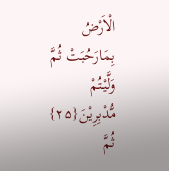الْاَرْضُ بِمَارَحُبَتْ ثُمَّ وَلَّیْتُمْ مُّدْبِرِیْنَ{۲۵} ثُمَّ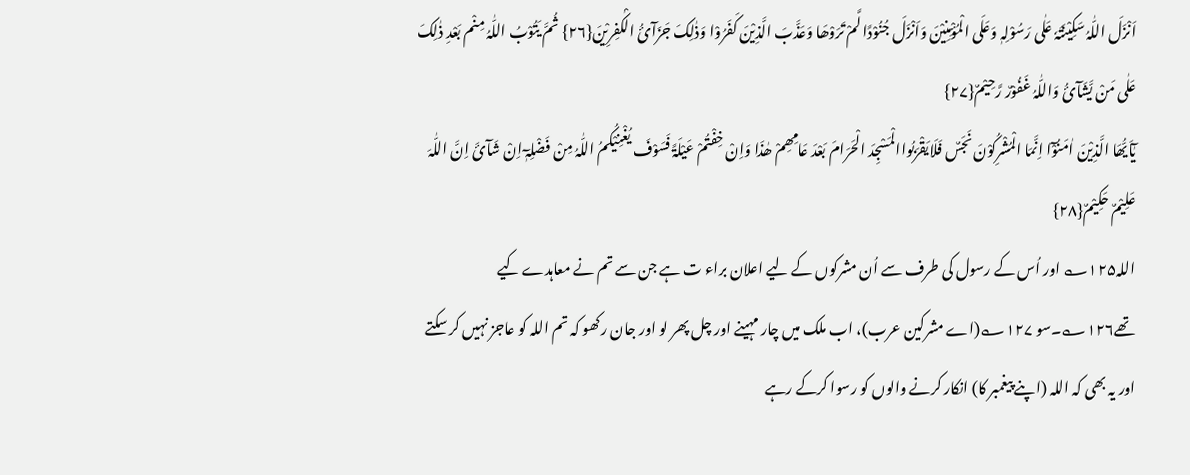اَنْزَلَ اللّٰہُ سَکِیْنَتَہٗ عَلٰی رَسُوْلِہٖ وَعَلَی الْمُؤْمِنِیْنَ وَاَنْزَلَ جُنُوْدًا لَّمْ تَرَوْھَا وَعَذَّبَ الَّذِیْنَ کَفَرُوْا وَذٰلِکَ جَزَآئُ الْکٰفِرِیْنَ{۲۶} ثُمَّ یَتُوْبُ اللّٰہُ مِنْم بَعْدِ ذٰلِکَ عَلٰی مَنْ یَّشَآئُ وَاللّٰہُ غَفُوْرٌ رَّحِیْمٌ{۲۷}
یٰٓاَیُّھَا الَّذِیْنَ اٰمَنُوْٓا اِنَّمَا الْمُشْرِکُوْنَ نَجَسٌ فَلَایَقْرَبُواالْمَسْجِدَ الْحَرَامَ بَعْدَ عَامِھِمْ ھٰذَا وَاِنْ خِفْتُمْ عَیْلَۃً فَسَوْفَ یُغْنِیْکُمُ اللّٰہُ مِنْ فَضْلِہٖٓ اِنْ شَآئَ اِنَّ اللّٰہَ عَلِیْمٌ حَکِیْمٌ{۲۸}
اللہ۱۲۵؎ اور اُس کے رسول کی طرف سے اُن مشرکوں کے لیے اعلان براء ت ہے جن سے تم نے معاہدے کیے تھے۱۲۶؎۔سو ۱۲۷؎(اے مشرکین عرب)، اب ملک میں چار مہینے اور چل پھر لو اور جان رکھو کہ تم اللہ کو عاجز نہیں کر سکتے اور یہ بھی کہ اللہ (اپنے پیغمبر کا) انکار کرنے والوں کو رسوا کرکے رہے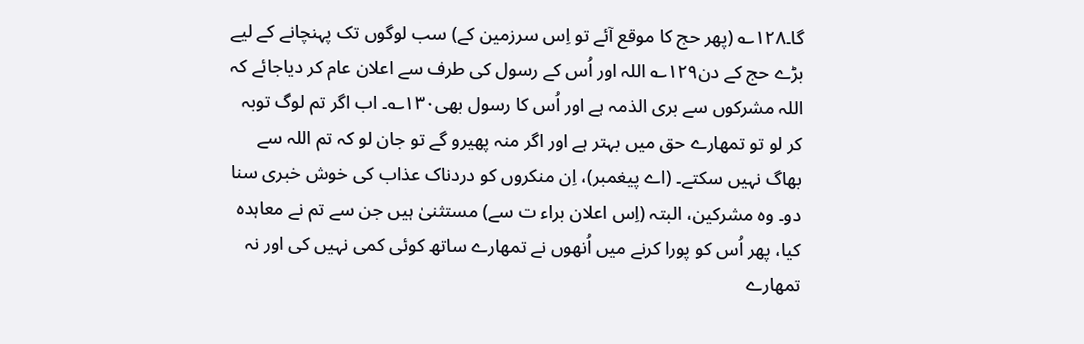گا۔۱۲۸؎ (پھر حج کا موقع آئے تو اِس سرزمین کے) سب لوگوں تک پہنچانے کے لیے بڑے حج کے دن۱۲۹؎ اللہ اور اُس کے رسول کی طرف سے اعلان عام کر دیاجائے کہ اللہ مشرکوں سے بری الذمہ ہے اور اُس کا رسول بھی۱۳۰؎۔ اب اگر تم لوگ توبہ کر لو تو تمھارے حق میں بہتر ہے اور اگر منہ پھیرو گے تو جان لو کہ تم اللہ سے بھاگ نہیں سکتے۔ (اے پیغمبر)، اِن منکروں کو دردناک عذاب کی خوش خبری سنا دو۔ وہ مشرکین، البتہ (اِس اعلان براء ت سے) مستثنیٰ ہیں جن سے تم نے معاہدہ کیا، پھر اُس کو پورا کرنے میں اُنھوں نے تمھارے ساتھ کوئی کمی نہیں کی اور نہ تمھارے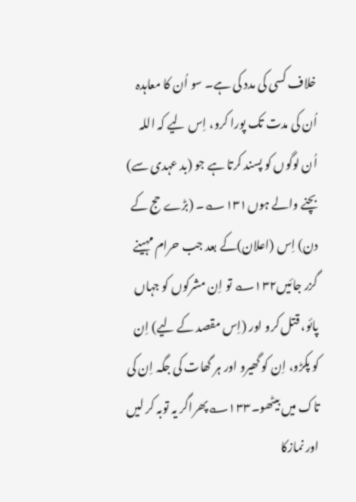خلاف کسی کی مدد کی ہے۔ سو اُن کا معاہدہ اُن کی مدت تک پورا کرو، اِس لیے کہ اللہ اُن لوگوں کو پسند کرتا ہے جو (بد عہدی سے) بچنے والے ہوں۱۳۱؎۔ (بڑے حج کے دن) اِس (اعلان)کے بعد جب حرام مہینے گزر جائیں۱۳۲؎ تو اِن مشرکوں کو جہاں پائو، قتل کرو اور (اِس مقصد کے لیے) اِن کو پکڑو، اِن کو گھیرو اور ہر گھات کی جگہ اِن کی تاک میں بیٹھو۔۱۳۳؎پھراگر یہ توبہ کر لیں اور نمازکا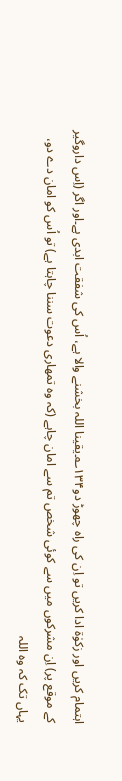اہتمام کریں اور زکوٰۃ ادا کریں تو اِن کی راہ چھوڑ دو۱۳۴؎۔یقینا اللہ بخشنے والا ہے، اُس کی شفقت ابدی ہے۔اور اگر (اِس داروگیر کے موقع پر) اِن مشرکوں میں سے کوئی شخص تم سے امان چاہے (کہ وہ تمھاری دعوت سننا چاہتا ہے) تو اُس کو امان دے دو، یہاں تک کہ وہ اللہ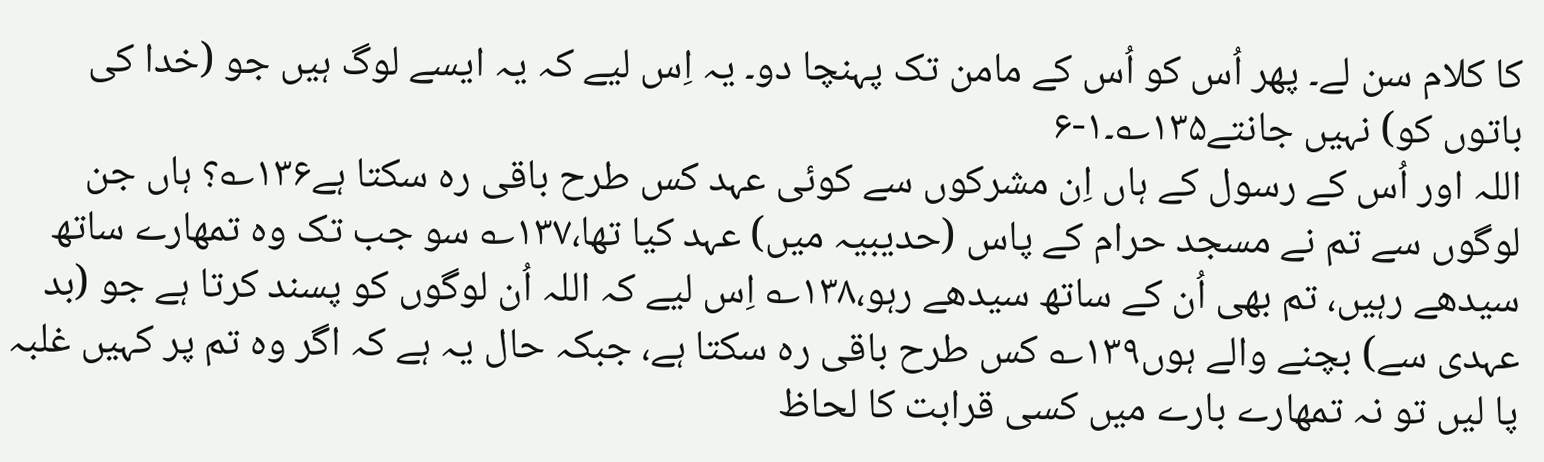کا کلام سن لے۔ پھر اُس کو اُس کے مامن تک پہنچا دو۔ یہ اِس لیے کہ یہ ایسے لوگ ہیں جو (خدا کی باتوں کو) نہیں جانتے۱۳۵؎۔۱-۶
اللہ اور اُس کے رسول کے ہاں اِن مشرکوں سے کوئی عہد کس طرح باقی رہ سکتا ہے۱۳۶؎؟ ہاں جن لوگوں سے تم نے مسجد حرام کے پاس (حدیبیہ میں) عہد کیا تھا،۱۳۷؎ سو جب تک وہ تمھارے ساتھ سیدھے رہیں، تم بھی اُن کے ساتھ سیدھے رہو،۱۳۸؎ اِس لیے کہ اللہ اُن لوگوں کو پسند کرتا ہے جو (بد عہدی سے) بچنے والے ہوں۱۳۹؎ کس طرح باقی رہ سکتا ہے، جبکہ حال یہ ہے کہ اگر وہ تم پر کہیں غلبہ پا لیں تو نہ تمھارے بارے میں کسی قرابت کا لحاظ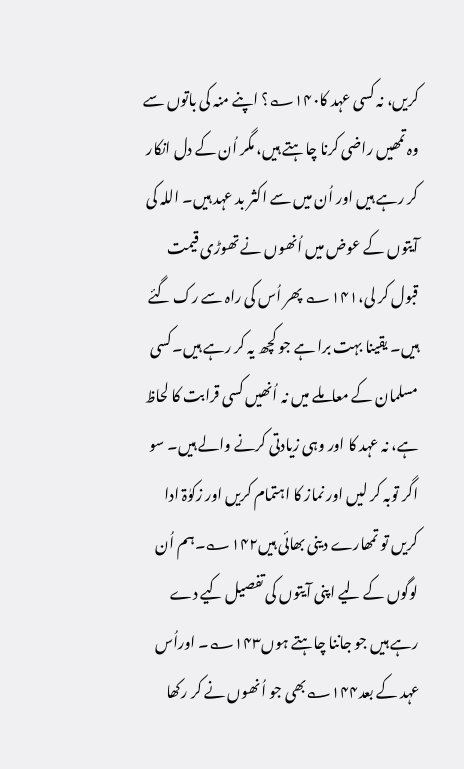کریں، نہ کسی عہد کا۱۴۰؎؟ اپنے منہ کی باتوں سے وہ تمھیں راضی کرنا چاہتے ہیں، مگر اُن کے دل انکار کر رہے ہیں اور اُن میں سے اکثر بد عہد ہیں۔ اللہ کی آیتوں کے عوض میں اُنھوں نے تھوڑی قیمت قبول کر لی،۱۴۱؎ پھر اُس کی راہ سے رک گئے ہیں۔ یقینا بہت برا ہے جو کچھ یہ کر رہے ہیں۔کسی مسلمان کے معاملے میں نہ اُنھیں کسی قرابت کا لحاظ ہے، نہ عہد کا اور وہی زیادتی کرنے والے ہیں۔ سو اگر توبہ کر لیں اور نماز کا اہتمام کریں اور زکوٰۃ ادا کریں تو تمھارے دینی بھائی ہیں۱۴۲؎۔ہم اُن لوگوں کے لیے اپنی آیتوں کی تفصیل کیے دے رہے ہیں جو جاننا چاہتے ہوں۱۴۳؎۔ اوراُس عہد کے بعد۱۴۴؎بھی جو اُنھوں نے کر رکھا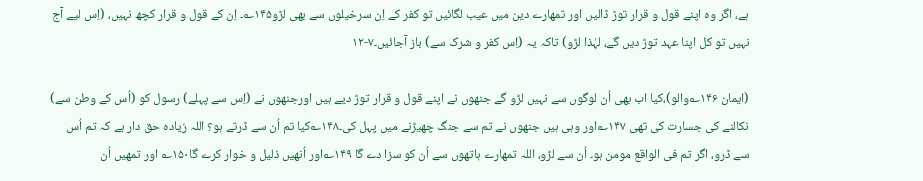ہے، اگر وہ اپنے قول و قرار توڑ ڈالیں اور تمھارے دین میں عیب لگائیں تو کفر کے اِن سرخیلوں سے بھی لڑو۱۴۵؎۔ اِن کے قول و قرار کچھ نہیں، (اِس لیے آج نہیں تو کل اپنا عہد توڑ دیں گے، لہٰذا لڑو) تاکہ یہ (اِس کفر و شرک سے) باز آجائیں۔۷-۱۲

(ایمان ۱۴۶؎والو)،کیا اب بھی اُن لوگوں سے نہیں لڑو گے جنھوں نے اپنے قول و قرار توڑ دیے ہیں اورجنھوں نے (اِس سے پہلے) رسول کو (اُس کے وطن سے) نکالنے کی جسارت کی تھی ۱۴۷؎اور وہی ہیں جنھوں نے تم سے جنگ چھیڑنے میں پہل کی۔۱۴۸؎کیا تم اُن سے ڈرتے ہو؟ اللہ زیادہ حق دار ہے کہ تم اُس سے ڈرو، اگر تم فی الواقع مومن ہو۔ اُن سے لڑو، اللہ تمھارے ہاتھوں سے اُن کو سزا دے گا ۱۴۹؎اور اُنھیں ذلیل و خوار کرے گا۱۵۰؎ اور تمھیں اُن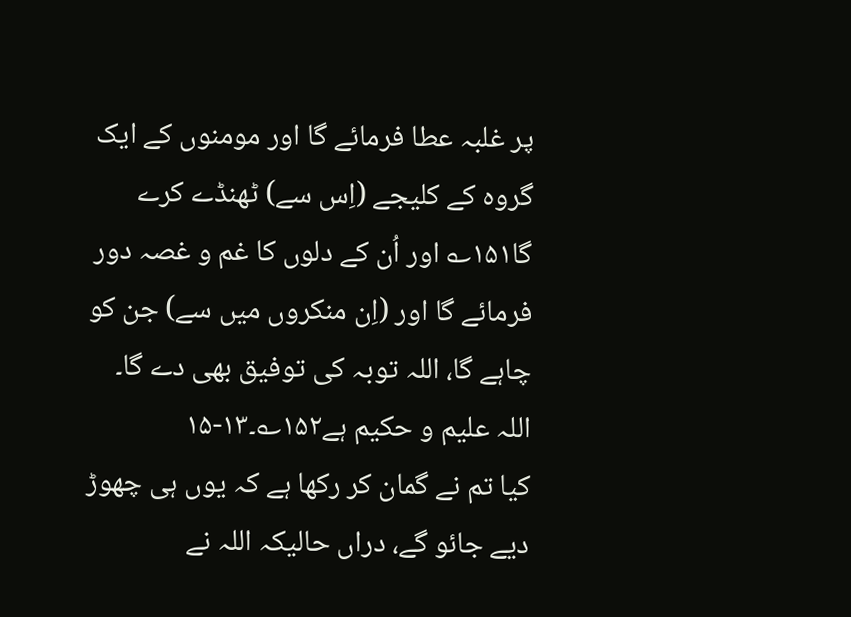پر غلبہ عطا فرمائے گا اور مومنوں کے ایک گروہ کے کلیجے (اِس سے) ٹھنڈے کرے گا۱۵۱؎ اور اُن کے دلوں کا غم و غصہ دور فرمائے گا اور (اِن منکروں میں سے) جن کو چاہے گا، اللہ توبہ کی توفیق بھی دے گا۔ اللہ علیم و حکیم ہے۱۵۲؎۔۱۳-۱۵
کیا تم نے گمان کر رکھا ہے کہ یوں ہی چھوڑ دیے جائو گے، دراں حالیکہ اللہ نے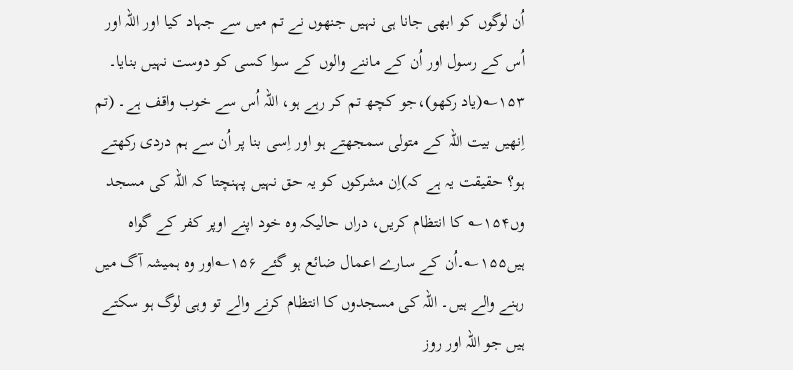اُن لوگوں کو ابھی جانا ہی نہیں جنھوں نے تم میں سے جہاد کیا اور اللہ اور اُس کے رسول اور اُن کے ماننے والوں کے سوا کسی کو دوست نہیں بنایا۔ ۱۵۳؎(یاد رکھو)،جو کچھ تم کر رہے ہو، اللہ اُس سے خوب واقف ہے۔ (تم اِنھیں بیت اللہ کے متولی سمجھتے ہو اور اِسی بنا پر اُن سے ہم دردی رکھتے ہو؟ حقیقت یہ ہے کہ)اِن مشرکوں کو یہ حق نہیں پہنچتا کہ اللہ کی مسجد وں۱۵۴؎ کا انتظام کریں، دراں حالیکہ وہ خود اپنے اوپر کفر کے گواہ ہیں۱۵۵؎۔اُن کے سارے اعمال ضائع ہو گئے ۱۵۶؎اور وہ ہمیشہ آگ میں رہنے والے ہیں۔ اللہ کی مسجدوں کا انتظام کرنے والے تو وہی لوگ ہو سکتے ہیں جو اللہ اور روز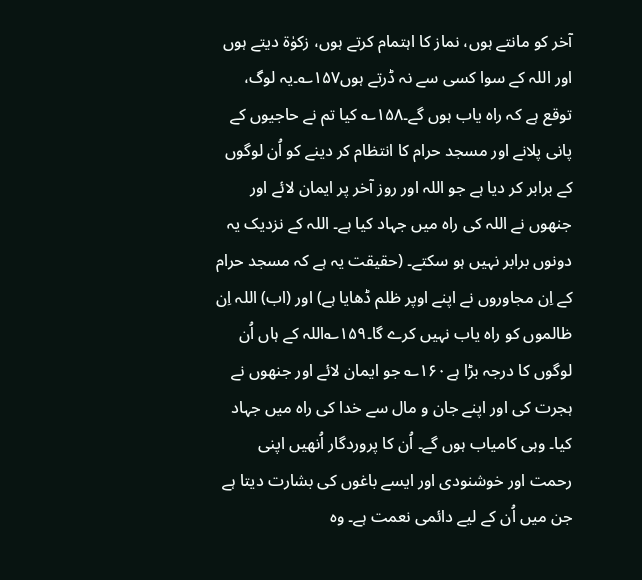آخر کو مانتے ہوں، نماز کا اہتمام کرتے ہوں، زکوٰۃ دیتے ہوں اور اللہ کے سوا کسی سے نہ ڈرتے ہوں۱۵۷؎۔یہ لوگ، توقع ہے کہ راہ یاب ہوں گے۔۱۵۸؎ کیا تم نے حاجیوں کے پانی پلانے اور مسجد حرام کا انتظام کر دینے کو اُن لوگوں کے برابر کر دیا ہے جو اللہ اور روز آخر پر ایمان لائے اور جنھوں نے اللہ کی راہ میں جہاد کیا ہے۔ اللہ کے نزدیک یہ دونوں برابر نہیں ہو سکتے۔ (حقیقت یہ ہے کہ مسجد حرام کے اِن مجاوروں نے اپنے اوپر ظلم ڈھایا ہے) اور (اب) اللہ اِن ظالموں کو راہ یاب نہیں کرے گا۔۱۵۹؎اللہ کے ہاں اُن لوگوں کا درجہ بڑا ہے۱۶۰؎ جو ایمان لائے اور جنھوں نے ہجرت کی اور اپنے جان و مال سے خدا کی راہ میں جہاد کیا۔ وہی کامیاب ہوں گے۔ اُن کا پروردگار اُنھیں اپنی رحمت اور خوشنودی اور ایسے باغوں کی بشارت دیتا ہے جن میں اُن کے لیے دائمی نعمت ہے۔ وہ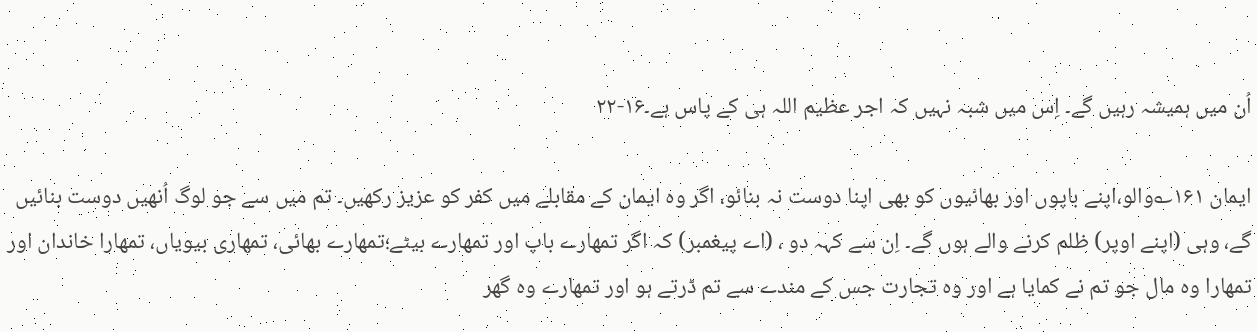اُن میں ہمیشہ رہیں گے۔ اِس میں شبہ نہیں کہ اجر عظیم اللہ ہی کے پاس ہے۔۱۶-۲۲

ایمان ۱۶۱؎والو،اپنے باپوں اور بھائیوں کو بھی اپنا دوست نہ بنائو، اگر وہ ایمان کے مقابلے میں کفر کو عزیز رکھیں۔ تم میں سے جو لوگ اُنھیں دوست بنائیں گے، وہی (اپنے اوپر) ظلم کرنے والے ہوں گے۔ اِن سے کہہ دو ، (اے پیغمبر) کہ اگر تمھارے باپ اور تمھارے بیٹے؛تمھارے بھائی، تمھاری بیویاں، تمھارا خاندان اور تمھارا وہ مال جو تم نے کمایا ہے اور وہ تجارت جس کے مندے سے تم ڈرتے ہو اور تمھارے وہ گھر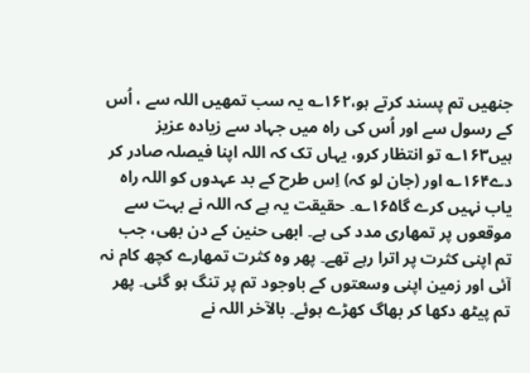جنھیں تم پسند کرتے ہو،۱۶۲؎ یہ سب تمھیں اللہ سے ، اُس کے رسول سے اور اُس کی راہ میں جہاد سے زیادہ عزیز ہیں۱۶۳؎ تو انتظار کرو، یہاں تک کہ اللہ اپنا فیصلہ صادر کر دے۱۶۴؎ اور (جان لو کہ) اِس طرح کے بد عہدوں کو اللہ راہ یاب نہیں کرے گا۱۶۵؎۔ حقیقت یہ ہے کہ اللہ نے بہت سے موقعوں پر تمھاری مدد کی ہے۔ ابھی حنین کے دن بھی، جب تم اپنی کثرت پر اترا رہے تھے۔ پھر وہ کثرت تمھارے کچھ کام نہ آئی اور زمین اپنی وسعتوں کے باوجود تم پر تنگ ہو گئی۔ پھر تم پیٹھ دکھا کر بھاگ کھڑے ہوئے۔ بالآخر اللہ نے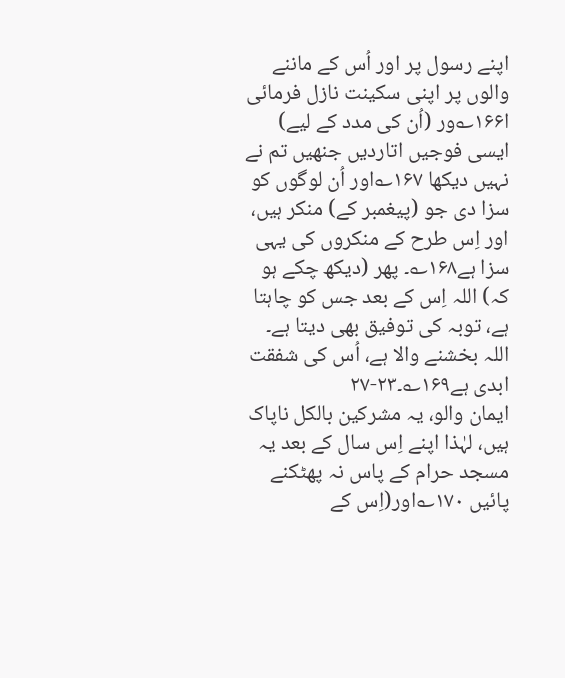اپنے رسول پر اور اُس کے ماننے والوں پر اپنی سکینت نازل فرمائی ا۱۶۶؎ور (اُن کی مدد کے لیے) ایسی فوجیں اتاردیں جنھیں تم نے نہیں دیکھا ۱۶۷؎اور اُن لوگوں کو سزا دی جو (پیغمبر کے) منکر ہیں، اور اِس طرح کے منکروں کی یہی سزا ہے۱۶۸؎۔ پھر (دیکھ چکے ہو کہ) اللہ اِس کے بعد جس کو چاہتا ہے، توبہ کی توفیق بھی دیتا ہے۔ اللہ بخشنے والا ہے، اُس کی شفقت ابدی ہے۱۶۹؎۔۲۳-۲۷
ایمان والو، یہ مشرکین بالکل ناپاک ہیں، لہٰذا اپنے اِس سال کے بعد یہ مسجد حرام کے پاس نہ پھٹکنے پائیں ۱۷۰؎اور(اِس کے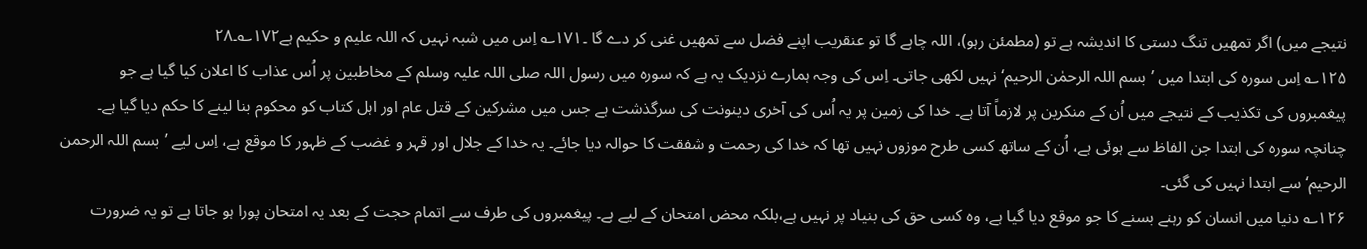نتیجے میں) اگر تمھیں تنگ دستی کا اندیشہ ہے تو (مطمئن رہو)، اللہ چاہے گا تو عنقریب اپنے فضل سے تمھیں غنی کر دے گا ۔۱۷۱؎ اِس میں شبہ نہیں کہ اللہ علیم و حکیم ہے۱۷۲؎۔۲۸
۱۲۵؎ اِس سورہ کی ابتدا میں ’بسم اللہ الرحمٰن الرحیم‘ نہیں لکھی جاتی۔ اِس کی وجہ ہمارے نزدیک یہ ہے کہ سورہ میں رسول اللہ صلی اللہ علیہ وسلم کے مخاطبین پر اُس عذاب کا اعلان کیا گیا ہے جو پیغمبروں کی تکذیب کے نتیجے میں اُن کے منکرین پر لازماً آتا ہے۔ خدا کی زمین پر یہ اُس کی آخری دینونت کی سرگذشت ہے جس میں مشرکین کے قتل عام اور اہل کتاب کو محکوم بنا لینے کا حکم دیا گیا ہے۔ چنانچہ سورہ کی ابتدا جن الفاظ سے ہوئی ہے، اُن کے ساتھ کسی طرح موزوں نہیں تھا کہ خدا کی رحمت و شفقت کا حوالہ دیا جائے۔ یہ خدا کے جلال اور قہر و غضب کے ظہور کا موقع ہے، اِس لیے ’بسم اللہ الرحمن الرحیم‘ سے ابتدا نہیں کی گئی۔
۱۲۶؎ دنیا میں انسان کو رہنے بسنے کا جو موقع دیا گیا ہے، وہ کسی حق کی بنیاد پر نہیں ہے،بلکہ محض امتحان کے لیے ہے۔ پیغمبروں کی طرف سے اتمام حجت کے بعد یہ امتحان پورا ہو جاتا ہے تو یہ ضرورت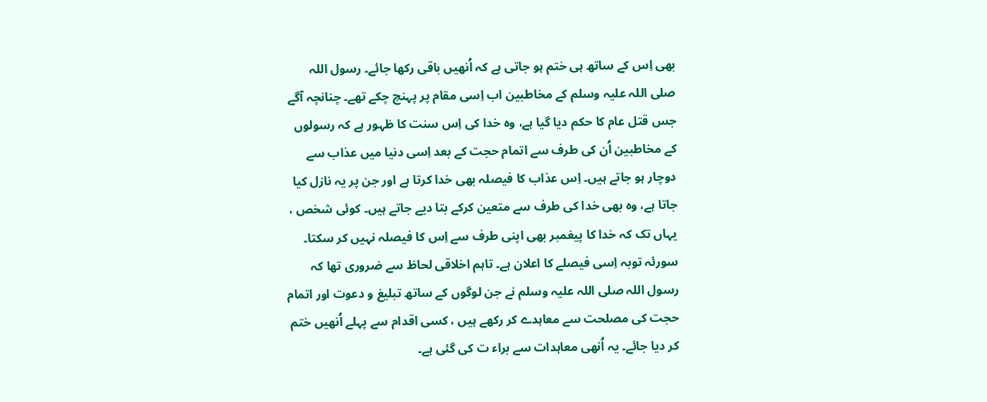بھی اِس کے ساتھ ہی ختم ہو جاتی ہے کہ اُنھیں باقی رکھا جائے۔ رسول اللہ صلی اللہ علیہ وسلم کے مخاطبین اب اِسی مقام پر پہنچ چکے تھے۔ چنانچہ آگے جس قتل عام کا حکم دیا گیا ہے، وہ خدا کی اِس سنت کا ظہور ہے کہ رسولوں کے مخاطبین اُن کی طرف سے اتمام حجت کے بعد اِسی دنیا میں عذاب سے دوچار ہو جاتے ہیں۔ اِس عذاب کا فیصلہ بھی خدا کرتا ہے اور جن پر یہ نازل کیا جاتا ہے، وہ بھی خدا کی طرف سے متعین کرکے بتا دیے جاتے ہیں۔ کوئی شخص ، یہاں تک کہ خدا کا پیغمبر بھی اپنی طرف سے اِس کا فیصلہ نہیں کر سکتا۔ سورئہ توبہ اِسی فیصلے کا اعلان ہے۔ تاہم اخلاقی لحاظ سے ضروری تھا کہ رسول اللہ صلی اللہ علیہ وسلم نے جن لوگوں کے ساتھ تبلیغ و دعوت اور اتمام حجت کی مصلحت سے معاہدے کر رکھے ہیں ، کسی اقدام سے پہلے اُنھیں ختم کر دیا جائے۔ یہ اُنھی معاہدات سے براء ت کی گئی ہے۔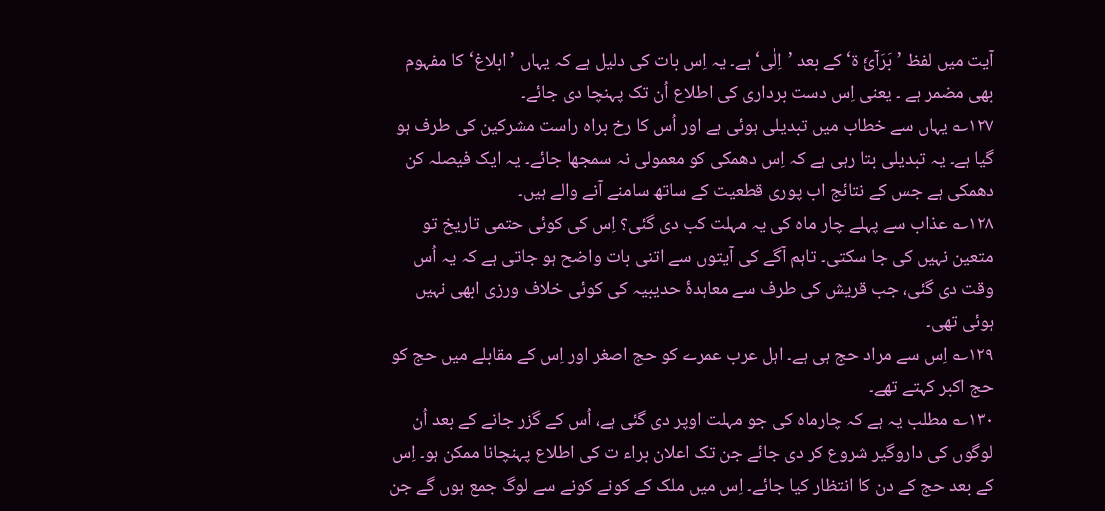آیت میں لفظ ’بَرَآئَ ۃ‘ کے بعد ’اِلٰی‘ ہے۔ یہ اِس بات کی دلیل ہے کہ یہاں ’ابلاغ‘کا مفہوم بھی مضمر ہے ۔ یعنی اِس دست برداری کی اطلاع اُن تک پہنچا دی جائے۔
۱۲۷؎ یہاں سے خطاب میں تبدیلی ہوئی ہے اور اُس کا رخ براہ راست مشرکین کی طرف ہو گیا ہے۔ یہ تبدیلی بتا رہی ہے کہ اِس دھمکی کو معمولی نہ سمجھا جائے۔ یہ ایک فیصلہ کن دھمکی ہے جس کے نتائج اب پوری قطعیت کے ساتھ سامنے آنے والے ہیں۔
۱۲۸؎ عذاب سے پہلے چار ماہ کی یہ مہلت کب دی گئی؟ اِس کی کوئی حتمی تاریخ تو متعین نہیں کی جا سکتی۔ تاہم آگے کی آیتوں سے اتنی بات واضح ہو جاتی ہے کہ یہ اُس وقت دی گئی، جب قریش کی طرف سے معاہدۂ حدیبیہ کی کوئی خلاف ورزی ابھی نہیں ہوئی تھی۔
۱۲۹؎ اِس سے مراد حج ہی ہے۔ اہل عرب عمرے کو حج اصغر اور اِس کے مقابلے میں حج کو حج اکبر کہتے تھے۔
۱۳۰؎ مطلب یہ ہے کہ چارماہ کی جو مہلت اوپر دی گئی ہے، اُس کے گزر جانے کے بعد اُن لوگوں کی داروگیر شروع کر دی جائے جن تک اعلان براء ت کی اطلاع پہنچانا ممکن ہو۔ اِس کے بعد حج کے دن کا انتظار کیا جائے۔ اِس میں ملک کے کونے کونے سے لوگ جمع ہوں گے جن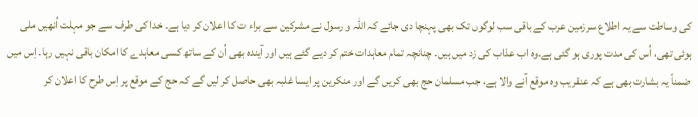کی وساطت سے یہ اطلاع سرزمین عرب کے باقی سب لوگوں تک بھی پہنچا دی جائے کہ اللہ و رسول نے مشرکین سے براء ت کا اعلان کر دیا ہے۔ خدا کی طرف سے جو مہلت اُنھیں ملی ہوئی تھی، اُس کی مدت پوری ہو گئی ہے۔وہ اب عذاب کی زد میں ہیں۔ چنانچہ تمام معاہدات ختم کر دیے گئے ہیں اور آیندہ بھی اُن کے ساتھ کسی معاہدے کا امکان باقی نہیں رہا۔ اِس میں ضمناً یہ بشارت بھی ہے کہ عنقریب وہ موقع آنے والا ہے، جب مسلمان حج بھی کریں گے اور منکرین پر ایسا غلبہ بھی حاصل کر لیں گے کہ حج کے موقع پر اِس طرح کا اعلان کر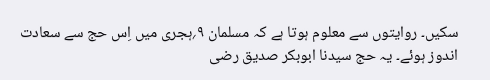سکیں۔ روایتوں سے معلوم ہوتا ہے کہ مسلمان ۹؍ہجری میں اِس حج سے سعادت اندوز ہوئے۔ یہ حج سیدنا ابوبکر صدیق رضی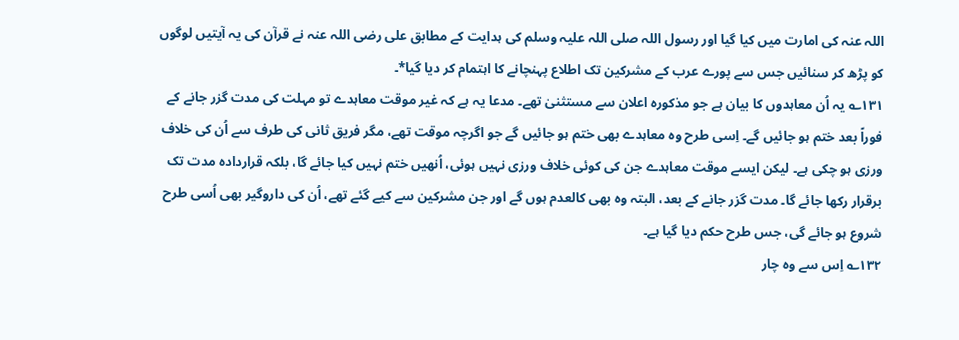اللہ عنہ کی امارت میں کیا گیا اور رسول اللہ صلی اللہ علیہ وسلم کی ہدایت کے مطابق علی رضی اللہ عنہ نے قرآن کی یہ آیتیں لوگوں کو پڑھ کر سنائیں جس سے پورے عرب کے مشرکین تک اطلاع پہنچانے کا اہتمام کر دیا گیا*۔
۱۳۱؎ یہ اُن معاہدوں کا بیان ہے جو مذکورہ اعلان سے مستثنیٰ تھے۔ مدعا یہ ہے کہ غیر موقت معاہدے تو مہلت کی مدت گزر جانے کے فوراً بعد ختم ہو جائیں گے۔ اِسی طرح وہ معاہدے بھی ختم ہو جائیں گے جو اگرچہ موقت تھے، مگر فریق ثانی کی طرف سے اُن کی خلاف ورزی ہو چکی ہے۔ لیکن ایسے موقت معاہدے جن کی کوئی خلاف ورزی نہیں ہوئی، اُنھیں ختم نہیں کیا جائے گا، بلکہ قراردادہ مدت تک برقرار رکھا جائے گا۔ مدت گزر جانے کے بعد، البتہ وہ بھی کالعدم ہوں گے اور جن مشرکین سے کیے گئے تھے، اُن کی داروگیر بھی اُسی طرح شروع ہو جائے گی، جس طرح حکم دیا گیا ہے۔
۱۳۲؎ اِس سے وہ چار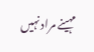مہینے مراد نہیں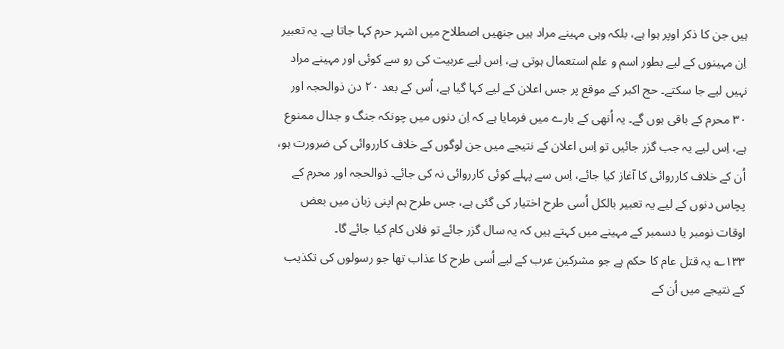ہیں جن کا ذکر اوپر ہوا ہے، بلکہ وہی مہینے مراد ہیں جنھیں اصطلاح میں اشہر حرم کہا جاتا ہے۔ یہ تعبیر اِن مہینوں کے لیے بطور اسم و علم استعمال ہوتی ہے، اِس لیے عربیت کی رو سے کوئی اور مہینے مراد نہیں لیے جا سکتے۔ حج اکبر کے موقع پر جس اعلان کے لیے کہا گیا ہے، اُس کے بعد ۲۰ دن ذوالحجہ اور ۳۰ محرم کے باقی ہوں گے۔ یہ اُنھی کے بارے میں فرمایا ہے کہ اِن دنوں میں چونکہ جنگ و جدال ممنوع ہے، اِس لیے یہ جب گزر جائیں تو اِس اعلان کے نتیجے میں جن لوگوں کے خلاف کارروائی کی ضرورت ہو، اُن کے خلاف کارروائی کا آغاز کیا جائے، اِس سے پہلے کوئی کارروائی نہ کی جائے۔ ذوالحجہ اور محرم کے پچاس دنوں کے لیے یہ تعبیر بالکل اُسی طرح اختیار کی گئی ہے، جس طرح ہم اپنی زبان میں بعض اوقات نومبر یا دسمبر کے مہینے میں کہتے ہیں کہ یہ سال گزر جائے تو فلاں کام کیا جائے گا۔
۱۳۳؎ یہ قتل عام کا حکم ہے جو مشرکین عرب کے لیے اُسی طرح کا عذاب تھا جو رسولوں کی تکذیب کے نتیجے میں اُن کے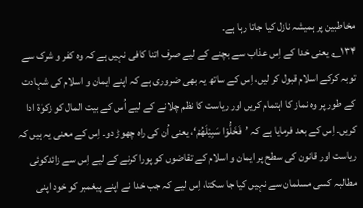مخاطبین پر ہمیشہ نازل کیا جاتا رہا ہے۔
۱۳۴؎ یعنی خدا کے اِس عذاب سے بچنے کے لیے صرف اتنا کافی نہیں ہے کہ وہ کفر و شرک سے توبہ کرکے اسلام قبول کر لیں، اِس کے ساتھ یہ بھی ضروری ہے کہ اپنے ایمان و اسلام کی شہادت کے طور پر وہ نماز کا اہتمام کریں اور ریاست کا نظم چلانے کے لیے اُس کے بیت المال کو زکوٰۃ ادا کریں۔ اِس کے بعد فرمایا ہے کہ ’فَخَلُّوْا سَبِیْلَھُمْ‘، یعنی اُن کی راہ چھوڑ دو۔ اِس کے معنی یہ ہیں کہ ریاست اور قانون کی سطح پر ایمان و اسلام کے تقاضوں کو پورا کرنے کے لیے اِس سے زائدکوئی مطالبہ کسی مسلمان سے نہیں کیا جا سکتا، اِس لیے کہ جب خدا نے اپنے پیغمبر کو خود اپنی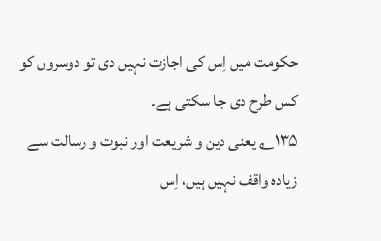حکومت میں اِس کی اجازت نہیں دی تو دوسروں کو کس طرح دی جا سکتی ہے۔
۱۳۵؎ یعنی دین و شریعت اور نبوت و رسالت سے زیادہ واقف نہیں ہیں، اِس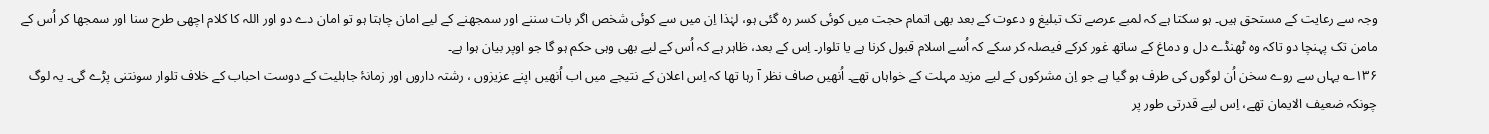وجہ سے رعایت کے مستحق ہیں۔ ہو سکتا ہے کہ لمبے عرصے تک تبلیغ و دعوت کے بعد بھی اتمام حجت میں کوئی کسر رہ گئی ہو، لہٰذا اِن میں سے کوئی شخص اگر بات سننے اور سمجھنے کے لیے امان چاہتا ہو تو امان دے دو اور اللہ کا کلام اچھی طرح سنا اور سمجھا کر اُس کے مامن تک پہنچا دو تاکہ وہ ٹھنڈے دل و دماغ کے ساتھ غور کرکے فیصلہ کر سکے کہ اُسے اسلام قبول کرنا ہے یا تلوار۔ اِس کے بعد، ظاہر ہے کہ اُس کے لیے بھی وہی حکم ہو گا جو اوپر بیان ہوا ہے۔
۱۳۶؎ یہاں سے روے سخن اُن لوگوں کی طرف ہو گیا ہے جو اِن مشرکوں کے لیے مزید مہلت کے خواہاں تھے۔ اُنھیں صاف نظر آ رہا تھا کہ اِس اعلان کے نتیجے میں اب اُنھیں اپنے عزیزوں ، رشتہ داروں اور زمانۂ جاہلیت کے دوست احباب کے خلاف تلوار سونتنی پڑے گی۔ یہ لوگ چونکہ ضعیف الایمان تھے، اِس لیے قدرتی طور پر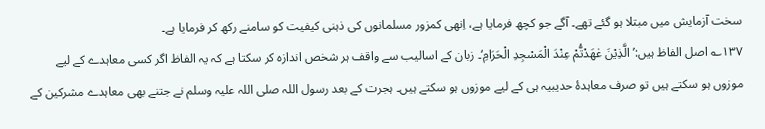سخت آزمایش میں مبتلا ہو گئے تھے۔ آگے جو کچھ فرمایا ہے، اِنھی کمزور مسلمانوں کی ذہنی کیفیت کو سامنے رکھ کر فرمایا ہے۔
۱۳۷؎ اصل الفاظ ہیں:’الَّذِیْنَ عٰھَدْتُّمْ عِنْدَ الْمَسْجِدِ الْحَرَامِ‘۔ زبان کے اسالیب سے واقف ہر شخص اندازہ کر سکتا ہے کہ یہ الفاظ اگر کسی معاہدے کے لیے موزوں ہو سکتے ہیں تو صرف معاہدۂ حدیبیہ ہی کے لیے موزوں ہو سکتے ہیں۔ ہجرت کے بعد رسول اللہ صلی اللہ علیہ وسلم نے جتنے بھی معاہدے مشرکین کے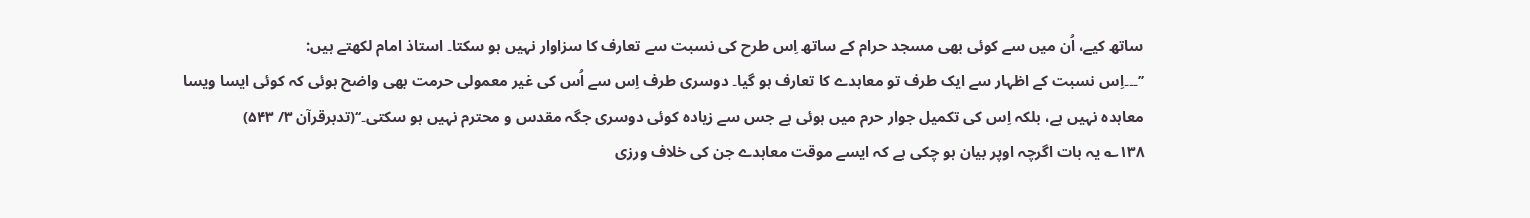ساتھ کیے، اُن میں سے کوئی بھی مسجد حرام کے ساتھ اِس طرح کی نسبت سے تعارف کا سزاوار نہیں ہو سکتا۔ استاذ امام لکھتے ہیں:
’’۔۔۔اِس نسبت کے اظہار سے ایک طرف تو معاہدے کا تعارف ہو گیا۔ دوسری طرف اِس سے اُس کی غیر معمولی حرمت بھی واضح ہوئی کہ کوئی ایسا ویسا معاہدہ نہیں ہے، بلکہ اِس کی تکمیل جوار حرم میں ہوئی ہے جس سے زیادہ کوئی دوسری جگہ مقدس و محترم نہیں ہو سکتی۔‘‘(تدبرقرآن ۳/ ۵۴۳)
۱۳۸؎ یہ بات اگرچہ اوپر بیان ہو چکی ہے کہ ایسے موقت معاہدے جن کی خلاف ورزی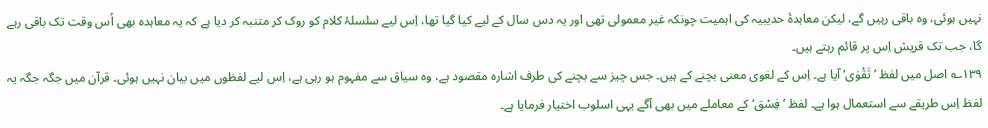نہیں ہوئی، وہ باقی رہیں گے، لیکن معاہدۂ حدیبیہ کی اہمیت چونکہ غیر معمولی تھی اور یہ دس سال کے لیے کیا گیا تھا، اِس لیے سلسلۂ کلام کو روک کر متنبہ کر دیا ہے کہ یہ معاہدہ بھی اُس وقت تک باقی رہے گا، جب تک قریش اِس پر قائم رہتے ہیں۔
۱۳۹؎ اصل میں لفظ ’تَقْوٰی‘ آیا ہے۔ اِس کے لغوی معنی بچنے کے ہیں۔ جس چیز سے بچنے کی طرف اشارہ مقصود ہے، وہ سیاق سے مفہوم ہو رہی ہے، اِس لیے لفظوں میں بیان نہیں ہوئی۔ قرآن میں جگہ جگہ یہ لفظ اِس طریقے سے استعمال ہوا ہے۔ لفظ ’فِسْق‘ کے معاملے میں بھی آگے یہی اسلوب اختیار فرمایا ہے۔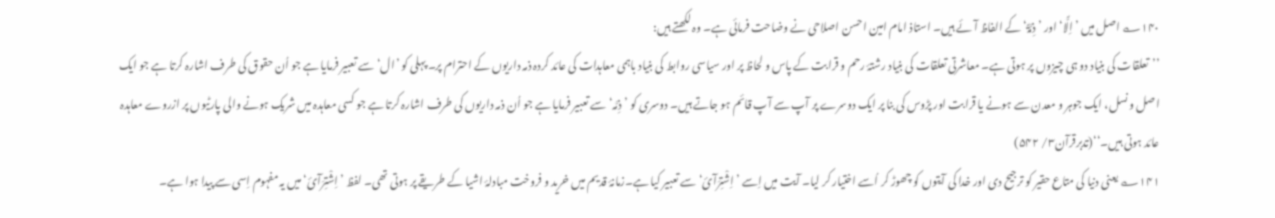۱۴۰؎ اصل میں ’اِلًّا‘ اور ’ذِمَّۃً‘ کے الفاظ آئے ہیں۔ استاذ امام امین احسن اصلاحی نے وضاحت فرمائی ہے۔ وہ لکھتے ہیں:
’’تعلقات کی بنیاد دو ہی چیزوں پر ہوتی ہے۔ معاشرتی تعلقات کی بنیاد رشتۂ رحم و قرابت کے پاس و لحاظ پر اور سیاسی روابط کی بنیاد باہمی معاہدات کی عائد کردہ ذمہ داریوں کے احترام پر۔ پہلی کو ’ال‘ سے تعبیر فرمایا ہے جو اُن حقوق کی طرف اشارہ کرتا ہے جو ایک اصل و نسل، ایک جوہر و معدن سے ہونے یا قرابت اور پڑوس کی بنا پر ایک دوسرے پر آپ سے آپ قائم ہو جاتے ہیں۔ دوسری کو ’ذِمَّہ‘ سے تعبیر فرمایا ہے جو اُن ذمہ داریوں کی طرف اشارہ کرتا ہے جو کسی معاہدہ میں شریک ہونے والی پارٹیوں پر ازروے معاہدہ عائد ہوتی ہیں۔‘‘(تدبرقرآن۳/ ۵۴۲)
۱۴۱؎ یعنی دنیا کی متاع حقیر کو ترجیح دی اور خدا کی آیتوں کو چھوڑ کر اُسے اختیار کر لیا۔ آیت میں اِسے ’اِشْتِرَآئ‘ سے تعبیر کیا ہے۔زمانۂ قدیم میں خرید و فروخت مبادلۂ اشیا کے طریقے پر ہوتی تھی۔ لفظ ’اِشْتِرَآئ‘ میں یہ مفہوم اِسی سے پیدا ہوا ہے۔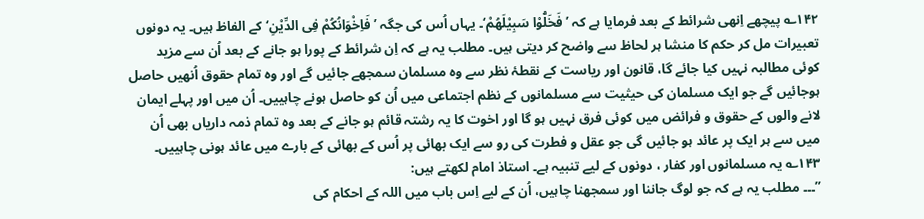۱۴۲؎ پیچھے اِنھی شرائط کے بعد فرمایا ہے کہ ’فَخَلُّوْا سَبِیْلَھُمْ‘۔ یہاں اُس کی جگہ ’فَاِخْوَانُکُمْ فِی الدِّیْنِ‘ کے الفاظ ہیں۔ یہ دونوں تعبیرات مل کر حکم کا منشا ہر لحاظ سے واضح کر دیتی ہیں۔ مطلب یہ ہے کہ اِن شرائط کے پورا ہو جانے کے بعد اُن سے مزید کوئی مطالبہ نہیں کیا جائے گا، قانون اور ریاست کے نقطۂ نظر سے وہ مسلمان سمجھے جائیں گے اور وہ تمام حقوق اُنھیں حاصل ہوجائیں گے جو ایک مسلمان کی حیثیت سے مسلمانوں کے نظم اجتماعی میں اُن کو حاصل ہونے چاہییں۔ اُن میں اور پہلے ایمان لانے والوں کے حقوق و فرائض میں کوئی فرق نہیں ہو گا اور اخوت کا یہ رشتہ قائم ہو جانے کے بعد وہ تمام ذمہ داریاں بھی اُن میں سے ہر ایک پر عائد ہو جائیں گی جو عقل و فطرت کی رو سے ایک بھائی پر اُس کے بھائی کے بارے میں عائد ہونی چاہییں۔
۱۴۳؎ یہ مسلمانوں اور کفار ، دونوں کے لیے تنبیہ ہے۔ استاذ امام لکھتے ہیں:
’’۔۔۔ مطلب یہ ہے کہ جو لوگ جاننا اور سمجھنا چاہیں، اُن کے لیے اِس باب میں اللہ کے احکام کی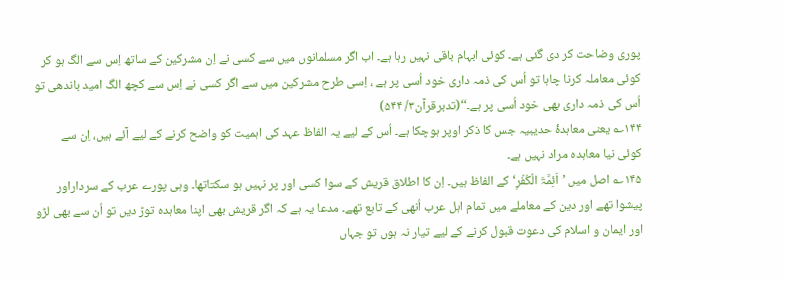پوری وضاحت کر دی گئی ہے۔ کوئی ابہام باقی نہیں رہا ہے۔ اب اگر مسلمانوں میں سے کسی نے اِن مشرکین کے ساتھ اِس سے الگ ہو کر کوئی معاملہ کرنا چاہا تو اُس کی ذمہ داری خود اُسی پر ہے ، اِسی طرح مشرکین میں سے اگر کسی نے اِس سے کچھ الگ امید باندھی تو اُس کی ذمہ داری بھی خود اُسی پر ہے۔‘‘(تدبرقرآن۳/ ۵۴۴)
۱۴۴؎ یعنی معاہدۂ حدیبیہ جس کا ذکر اوپر ہوچکا ہے۔ اُس کے لیے یہ الفاظ عہد کی اہمیت کو واضح کرنے کے لیے آئے ہیں، اِن سے کوئی نیا معاہدہ مراد نہیں ہے۔
۱۴۵؎ اصل میں ’اَئِمَّۃَ الْکُفْرِ‘ کے الفاظ ہیں۔ اِن کا اطلاق قریش کے سوا کسی اور پر نہیں ہو سکتاتھا۔ وہی پورے عرب کے سرداراور پیشوا تھے اور دین کے معاملے میں تمام اہل عرب اُنھی کے تابع تھے۔ مدعا یہ ہے کہ اگر قریش بھی اپنا معاہدہ توڑ دیں تو اُن سے بھی لڑو اور ایمان و اسلام کی دعوت قبول کرنے کے لیے تیار نہ ہوں تو جہاں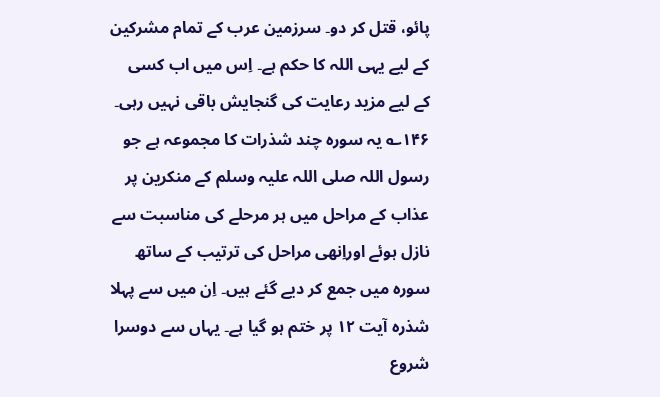پائو، قتل کر دو۔ سرزمین عرب کے تمام مشرکین کے لیے یہی اللہ کا حکم ہے۔ اِس میں اب کسی کے لیے مزید رعایت کی گنجایش باقی نہیں رہی۔
۱۴۶؎ یہ سورہ چند شذرات کا مجموعہ ہے جو رسول اللہ صلی اللہ علیہ وسلم کے منکرین پر عذاب کے مراحل میں ہر مرحلے کی مناسبت سے نازل ہوئے اوراِنھی مراحل کی ترتیب کے ساتھ سورہ میں جمع کر دیے گئے ہیں۔ اِن میں سے پہلا شذرہ آیت ۱۲ پر ختم ہو گیا ہے۔ یہاں سے دوسرا شروع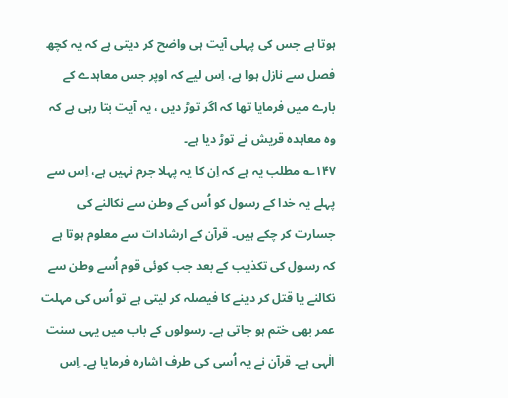ہوتا ہے جس کی پہلی آیت ہی واضح کر دیتی ہے کہ یہ کچھ فصل سے نازل ہوا ہے، اِس لیے کہ اوپر جس معاہدے کے بارے میں فرمایا تھا کہ اگر توڑ دیں ، یہ آیت بتا رہی ہے کہ وہ معاہدہ قریش نے توڑ دیا ہے۔
۱۴۷؎ مطلب یہ ہے کہ اِن کا یہ پہلا جرم نہیں ہے، اِس سے پہلے یہ خدا کے رسول کو اُس کے وطن سے نکالنے کی جسارت کر چکے ہیں۔ قرآن کے ارشادات سے معلوم ہوتا ہے کہ رسول کی تکذیب کے بعد جب کوئی قوم اُسے وطن سے نکالنے یا قتل کر دینے کا فیصلہ کر لیتی ہے تو اُس کی مہلت عمر بھی ختم ہو جاتی ہے۔ رسولوں کے باب میں یہی سنت الٰہی ہے۔ قرآن نے یہ اُسی کی طرف اشارہ فرمایا ہے۔ اِس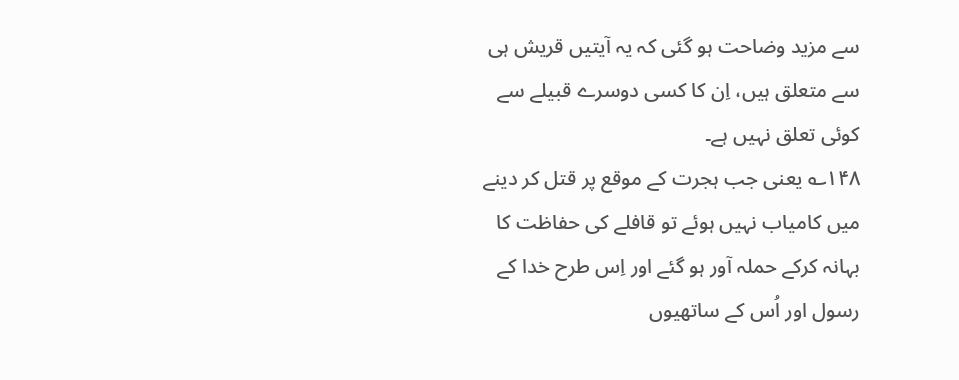سے مزید وضاحت ہو گئی کہ یہ آیتیں قریش ہی سے متعلق ہیں، اِن کا کسی دوسرے قبیلے سے کوئی تعلق نہیں ہے۔
۱۴۸؎ یعنی جب ہجرت کے موقع پر قتل کر دینے میں کامیاب نہیں ہوئے تو قافلے کی حفاظت کا بہانہ کرکے حملہ آور ہو گئے اور اِس طرح خدا کے رسول اور اُس کے ساتھیوں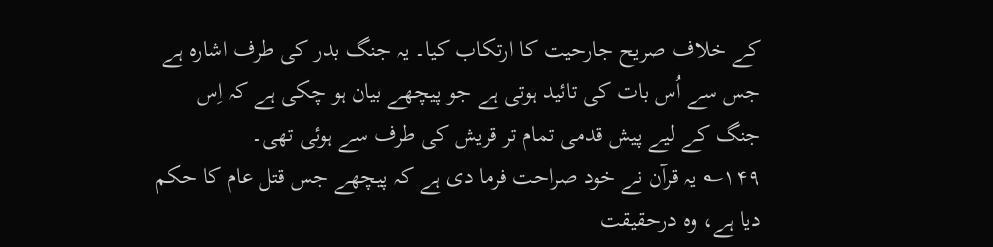کے خلاف صریح جارحیت کا ارتکاب کیا۔ یہ جنگ بدر کی طرف اشارہ ہے جس سے اُس بات کی تائید ہوتی ہے جو پیچھے بیان ہو چکی ہے کہ اِس جنگ کے لیے پیش قدمی تمام تر قریش کی طرف سے ہوئی تھی۔
۱۴۹؎ یہ قرآن نے خود صراحت فرما دی ہے کہ پیچھے جس قتل عام کا حکم دیا ہے، وہ درحقیقت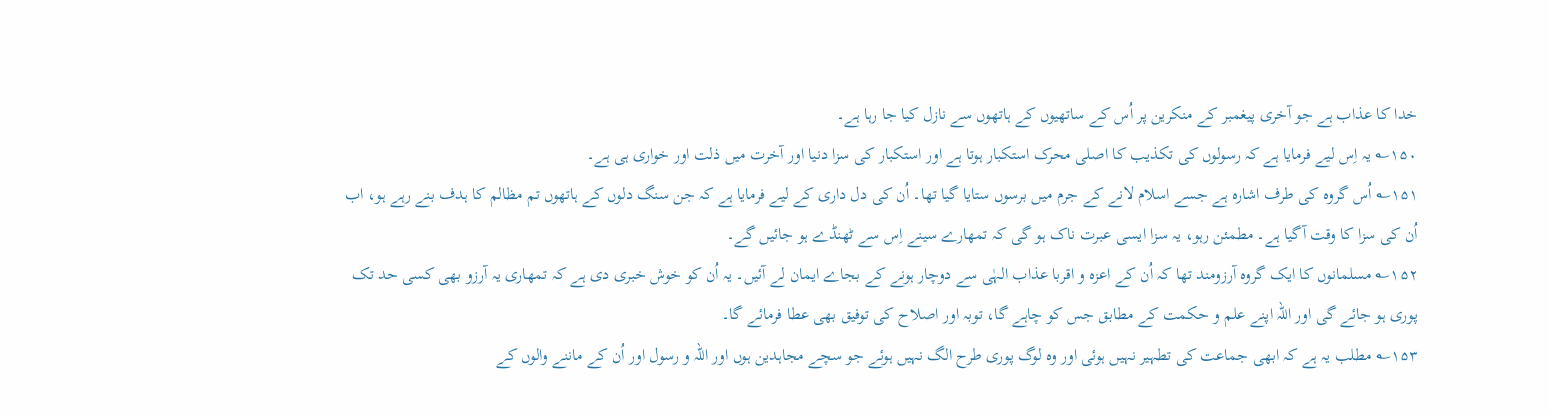خدا کا عذاب ہے جو آخری پیغمبر کے منکرین پر اُس کے ساتھیوں کے ہاتھوں سے نازل کیا جا رہا ہے۔
۱۵۰؎ یہ اِس لیے فرمایا ہے کہ رسولوں کی تکذیب کا اصلی محرک استکبار ہوتا ہے اور استکبار کی سزا دنیا اور آخرت میں ذلت اور خواری ہی ہے۔
۱۵۱؎ اُس گروہ کی طرف اشارہ ہے جسے اسلام لانے کے جرم میں برسوں ستایا گیا تھا۔ اُن کی دل داری کے لیے فرمایا ہے کہ جن سنگ دلوں کے ہاتھوں تم مظالم کا ہدف بنے رہے ہو، اب اُن کی سزا کا وقت آگیا ہے۔ مطمئن رہو، یہ سزا ایسی عبرت ناک ہو گی کہ تمھارے سینے اِس سے ٹھنڈے ہو جائیں گے۔
۱۵۲؎ مسلمانوں کا ایک گروہ آرزومند تھا کہ اُن کے اعزہ و اقربا عذاب الہٰی سے دوچار ہونے کے بجاے ایمان لے آئیں۔ یہ اُن کو خوش خبری دی ہے کہ تمھاری یہ آرزو بھی کسی حد تک پوری ہو جائے گی اور اللہ اپنے علم و حکمت کے مطابق جس کو چاہے گا، توبہ اور اصلاح کی توفیق بھی عطا فرمائے گا۔
۱۵۳؎ مطلب یہ ہے کہ ابھی جماعت کی تطہیر نہیں ہوئی اور وہ لوگ پوری طرح الگ نہیں ہوئے جو سچے مجاہدین ہوں اور اللہ و رسول اور اُن کے ماننے والوں کے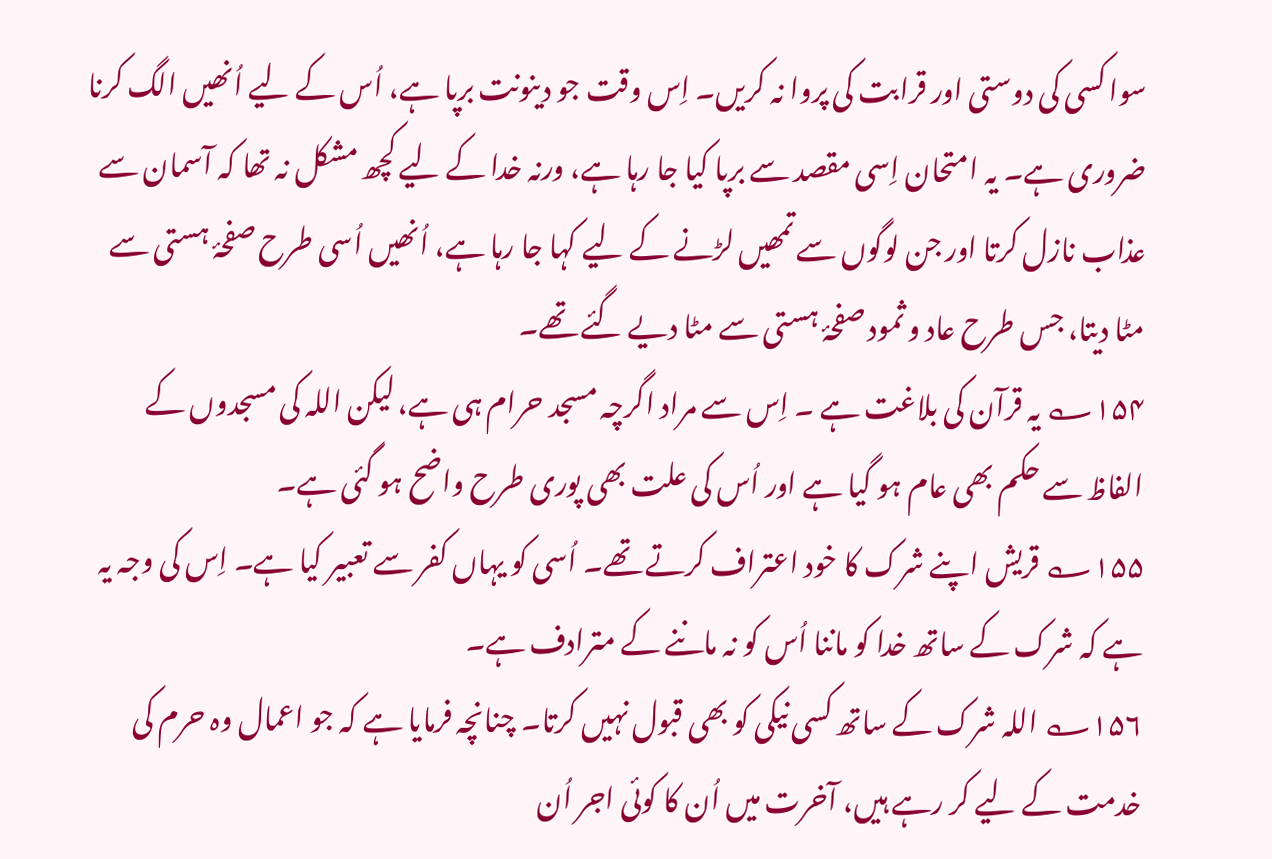سوا کسی کی دوستی اور قرابت کی پروا نہ کریں۔ اِس وقت جو دینونت برپا ہے، اُس کے لیے اُنھیں الگ کرنا ضروری ہے۔ یہ امتحان اِسی مقصد سے برپا کیا جا رہا ہے، ورنہ خدا کے لیے کچھ مشکل نہ تھا کہ آسمان سے عذاب نازل کرتا اور جن لوگوں سے تمھیں لڑنے کے لیے کہا جا رہا ہے، اُنھیں اُسی طرح صفحۂ ہستی سے مٹا دیتا، جس طرح عاد و ثمود صفحۂ ہستی سے مٹا دیے گئے تھے۔
۱۵۴؎ یہ قرآن کی بلاغت ہے ۔ اِس سے مراد اگرچہ مسجد حرام ہی ہے، لیکن اللہ کی مسجدوں کے الفاظ سے حکم بھی عام ہو گیا ہے اور اُس کی علت بھی پوری طرح واضح ہو گئی ہے۔
۱۵۵؎ قریش اپنے شرک کا خود اعتراف کرتے تھے۔ اُسی کو یہاں کفر سے تعبیر کیا ہے۔ اِس کی وجہ یہ ہے کہ شرک کے ساتھ خدا کو ماننا اُس کو نہ ماننے کے مترادف ہے۔
۱۵۶؎ اللہ شرک کے ساتھ کسی نیکی کو بھی قبول نہیں کرتا۔ چنانچہ فرمایا ہے کہ جو اعمال وہ حرم کی خدمت کے لیے کر رہے ہیں، آخرت میں اُن کا کوئی اجر اُن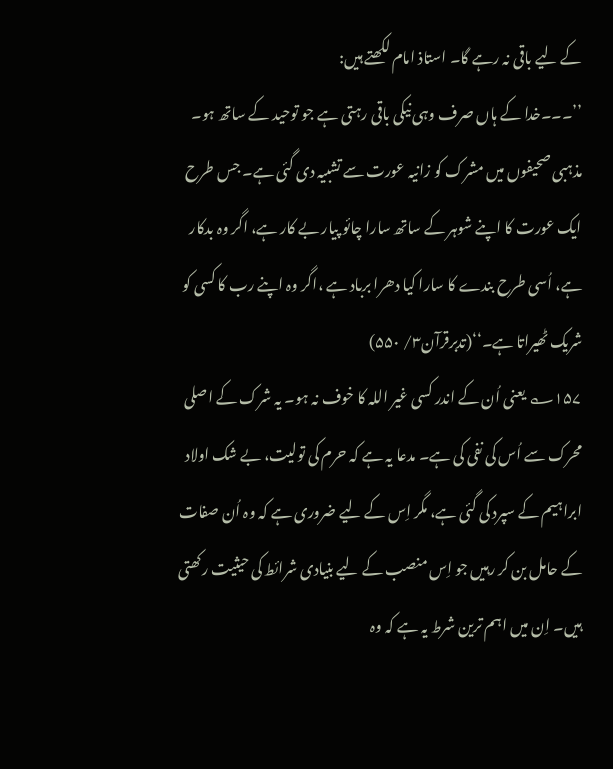کے لیے باقی نہ رہے گا۔ استاذ امام لکھتے ہیں:
’’۔۔۔خدا کے ہاں صرف وہی نیکی باقی رہتی ہے جو توحید کے ساتھ ہو۔ مذہبی صحیفوں میں مشرک کو زانیہ عورت سے تشبیہ دی گئی ہے۔ جس طرح ایک عورت کا اپنے شوہر کے ساتھ سارا چائو پیار بے کار ہے، اگر وہ بدکار ہے، اُسی طرح بندے کا سارا کیا دھرا برباد ہے ،اگر وہ اپنے رب کا کسی کو شریک ٹھیراتا ہے۔‘‘(تدبرقرآن۳/ ۵۵۰)
۱۵۷؎ یعنی اُن کے اندر کسی غیر اللہ کا خوف نہ ہو۔ یہ شرک کے اصلی محرک سے اُس کی نفی کی ہے۔ مدعا یہ ہے کہ حرم کی تولیت، بے شک اولاد ابراہیم کے سپرد کی گئی ہے، مگر اِس کے لیے ضروری ہے کہ وہ اُن صفات کے حامل بن کر رہیں جو اِس منصب کے لیے بنیادی شرائط کی حیثیت رکھتی ہیں۔ اِن میں اہم ترین شرط یہ ہے کہ وہ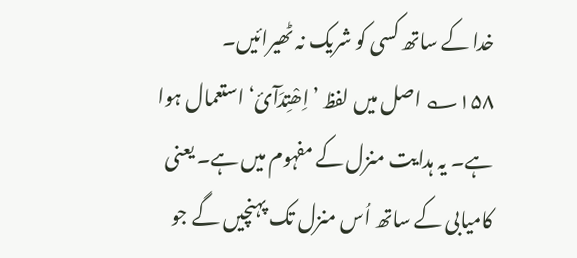خدا کے ساتھ کسی کو شریک نہ ٹھیرائیں۔
۱۵۸؎ اصل میں لفظ ’اِھْتِدَآئ‘ استعمال ہوا ہے۔ یہ ہدایت منزل کے مفہوم میں ہے۔ یعنی کامیابی کے ساتھ اُس منزل تک پہنچیں گے جو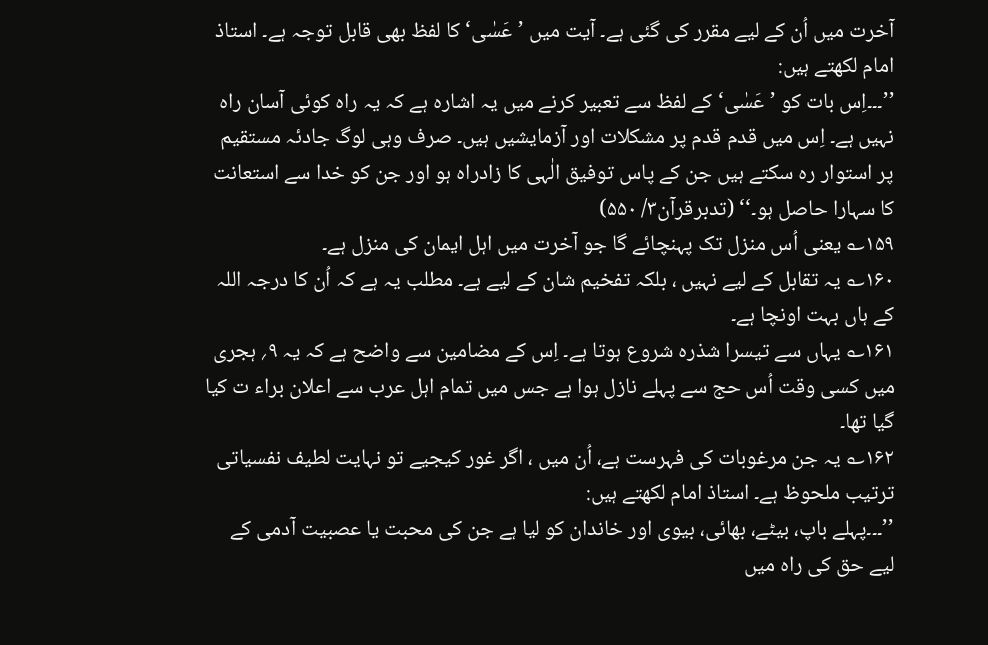آخرت میں اُن کے لیے مقرر کی گئی ہے۔ آیت میں ’عَسٰی‘کا لفظ بھی قابل توجہ ہے۔ استاذ امام لکھتے ہیں:
’’۔۔۔اِس بات کو ’عَسٰی‘کے لفظ سے تعبیر کرنے میں یہ اشارہ ہے کہ یہ راہ کوئی آسان راہ نہیں ہے۔ اِس میں قدم قدم پر مشکلات اور آزمایشیں ہیں۔ صرف وہی لوگ جادئہ مستقیم پر استوار رہ سکتے ہیں جن کے پاس توفیق الٰہی کا زادراہ ہو اور جن کو خدا سے استعانت کا سہارا حاصل ہو۔‘‘ (تدبرقرآن۳/ ۵۵۰)
۱۵۹؎ یعنی اُس منزل تک پہنچائے گا جو آخرت میں اہل ایمان کی منزل ہے۔
۱۶۰؎ یہ تقابل کے لیے نہیں ، بلکہ تفخیم شان کے لیے ہے۔ مطلب یہ ہے کہ اُن کا درجہ اللہ کے ہاں بہت اونچا ہے۔
۱۶۱؎ یہاں سے تیسرا شذرہ شروع ہوتا ہے۔ اِس کے مضامین سے واضح ہے کہ یہ ۹؍ ہجری میں کسی وقت اُس حج سے پہلے نازل ہوا ہے جس میں تمام اہل عرب سے اعلان براء ت کیا گیا تھا۔
۱۶۲؎ یہ جن مرغوبات کی فہرست ہے، اُن میں ، اگر غور کیجیے تو نہایت لطیف نفسیاتی ترتیب ملحوظ ہے۔ استاذ امام لکھتے ہیں:
’’۔۔۔پہلے باپ، بیٹے، بھائی، بیوی اور خاندان کو لیا ہے جن کی محبت یا عصبیت آدمی کے لیے حق کی راہ میں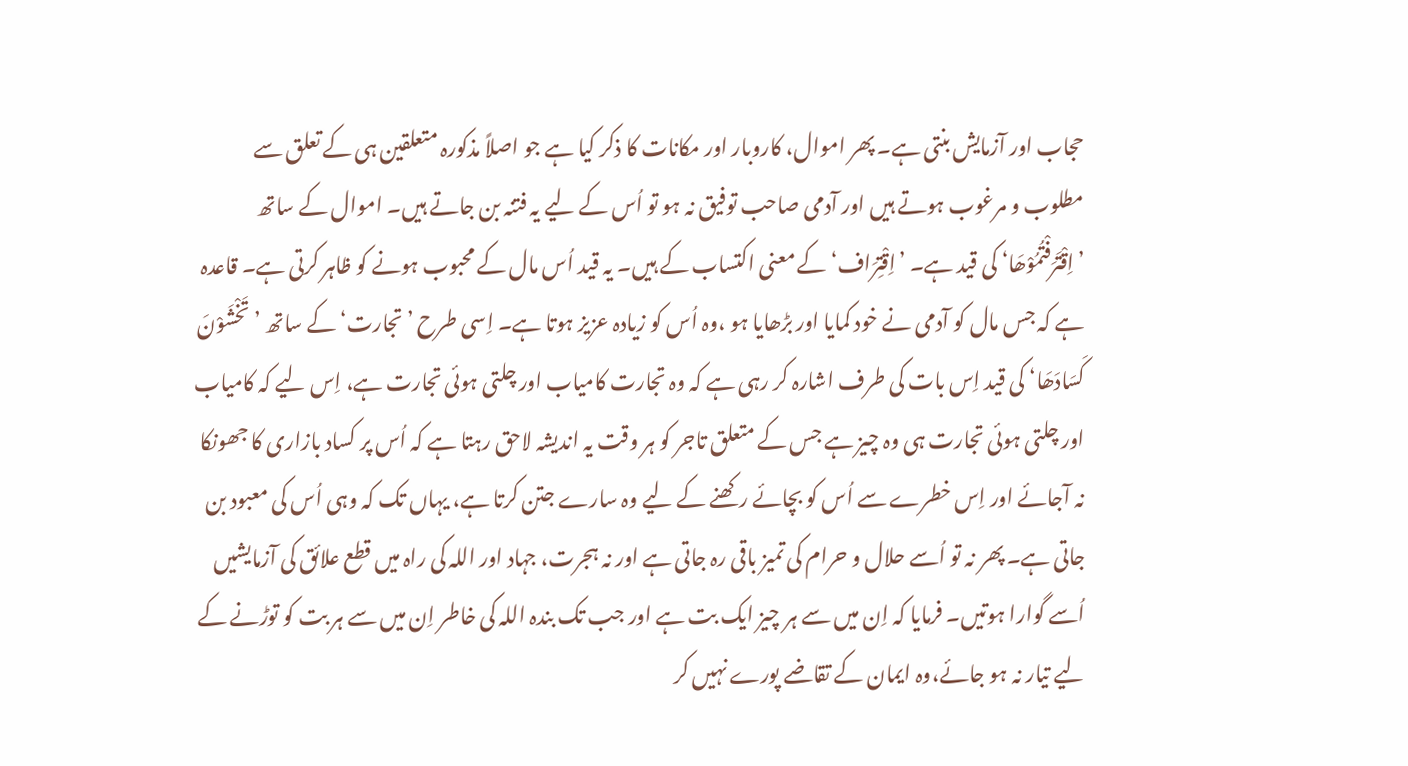حجاب اور آزمایش بنتی ہے۔ پھر اموال، کاروبار اور مکانات کا ذکر کیا ہے جو اصلاً مذکورہ متعلقین ہی کے تعلق سے مطلوب و مرغوب ہوتے ہیں اور آدمی صاحب توفیق نہ ہو تو اُس کے لیے یہ فتنہ بن جاتے ہیں۔ اموال کے ساتھ ’اِقْتَرَفْتُمُوْھَا‘ کی قید ہے۔ ’اِقْتِرَاف‘ کے معنی اکتساب کے ہیں۔ یہ قید اُس مال کے محبوب ہونے کو ظاہر کرتی ہے۔ قاعدہ ہے کہ جس مال کو آدمی نے خود کمایا اور بڑھایا ہو ،وہ اُس کو زیادہ عزیز ہوتا ہے۔ اِسی طرح ’تجارت‘ کے ساتھ ’تَخْشَوْنَ کَسَادَھَا‘ کی قید اِس بات کی طرف اشارہ کر رہی ہے کہ وہ تجارت کامیاب اور چلتی ہوئی تجارت ہے، اِس لیے کہ کامیاب اور چلتی ہوئی تجارت ہی وہ چیز ہے جس کے متعلق تاجر کو ہر وقت یہ اندیشہ لاحق رہتا ہے کہ اُس پر کساد بازاری کا جھونکا نہ آجائے اور اِس خطرے سے اُس کو بچائے رکھنے کے لیے وہ سارے جتن کرتا ہے، یہاں تک کہ وہی اُس کی معبود بن جاتی ہے۔ پھر نہ تو اُسے حلال و حرام کی تمیز باقی رہ جاتی ہے اور نہ ہجرت، جہاد اور اللہ کی راہ میں قطع علائق کی آزمایشیں اُسے گوارا ہوتیں۔ فرمایا کہ اِن میں سے ہر چیز ایک بت ہے اور جب تک بندہ اللہ کی خاطر اِن میں سے ہر بت کو توڑنے کے لیے تیار نہ ہو جائے،وہ ایمان کے تقاضے پورے نہیں کر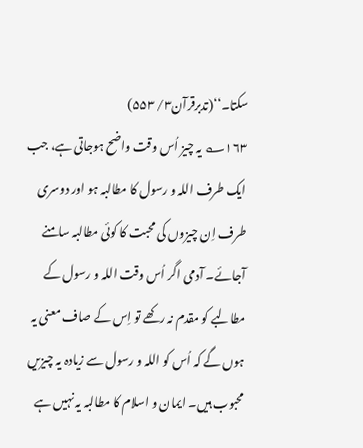سکتا۔‘‘(تدبرقرآن۳/ ۵۵۳)
۱۶۳؎ یہ چیز اُس وقت واضح ہوجاتی ہے، جب ایک طرف اللہ و رسول کا مطالبہ ہو اور دوسری طرف اِن چیزوں کی محبت کا کوئی مطالبہ سامنے آجائے۔ آدمی اگر اُس وقت اللہ و رسول کے مطالبے کو مقدم نہ رکھے تو اِس کے صاف معنی یہ ہوں گے کہ اُس کو اللہ و رسول سے زیادہ یہ چیزیں محبوب ہیں۔ ایمان و اسلام کا مطالبہ یہ نہیں ہے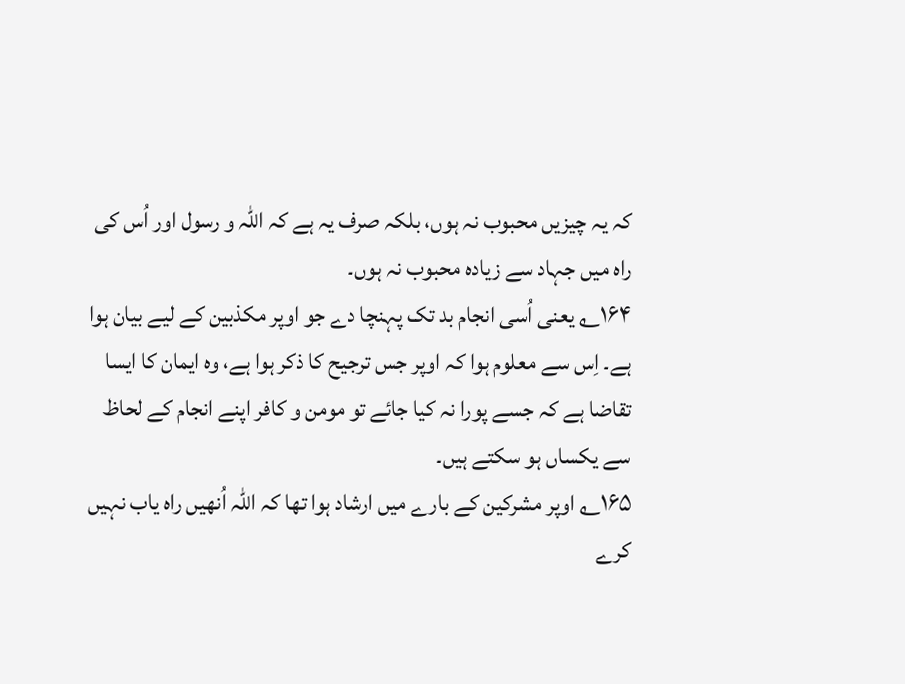کہ یہ چیزیں محبوب نہ ہوں، بلکہ صرف یہ ہے کہ اللہ و رسول اور اُس کی راہ میں جہاد سے زیادہ محبوب نہ ہوں۔
۱۶۴؎ یعنی اُسی انجام بد تک پہنچا دے جو اوپر مکذبین کے لیے بیان ہوا ہے۔ اِس سے معلوم ہوا کہ اوپر جس ترجیح کا ذکر ہوا ہے، وہ ایمان کا ایسا تقاضا ہے کہ جسے پورا نہ کیا جائے تو مومن و کافر اپنے انجام کے لحاظ سے یکساں ہو سکتے ہیں۔
۱۶۵؎ اوپر مشرکین کے بارے میں ارشاد ہوا تھا کہ اللہ اُنھیں راہ یاب نہیں کرے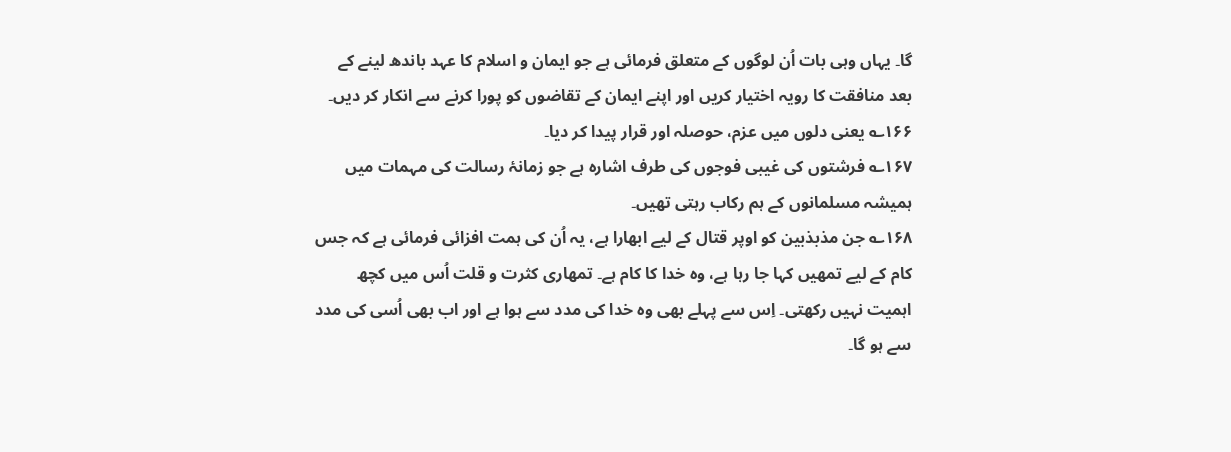گا۔ یہاں وہی بات اُن لوگوں کے متعلق فرمائی ہے جو ایمان و اسلام کا عہد باندھ لینے کے بعد منافقت کا رویہ اختیار کریں اور اپنے ایمان کے تقاضوں کو پورا کرنے سے انکار کر دیں۔
۱۶۶؎ یعنی دلوں میں عزم، حوصلہ اور قرار پیدا کر دیا۔
۱۶۷؎ فرشتوں کی غیبی فوجوں کی طرف اشارہ ہے جو زمانۂ رسالت کی مہمات میں ہمیشہ مسلمانوں کے ہم رکاب رہتی تھیں۔
۱۶۸؎ جن مذبذبین کو اوپر قتال کے لیے ابھارا ہے، یہ اُن کی ہمت افزائی فرمائی ہے کہ جس کام کے لیے تمھیں کہا جا رہا ہے، وہ خدا کا کام ہے۔ تمھاری کثرت و قلت اُس میں کچھ اہمیت نہیں رکھتی۔ اِس سے پہلے بھی وہ خدا کی مدد سے ہوا ہے اور اب بھی اُسی کی مدد سے ہو گا۔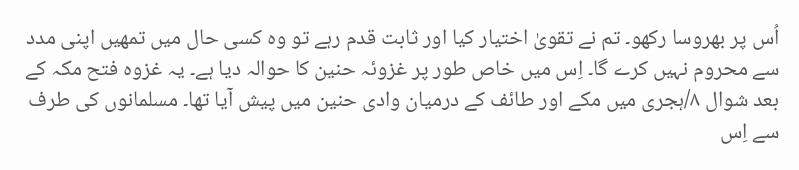اُس پر بھروسا رکھو۔ تم نے تقویٰ اختیار کیا اور ثابت قدم رہے تو وہ کسی حال میں تمھیں اپنی مدد سے محروم نہیں کرے گا۔ اِس میں خاص طور پر غزوئہ حنین کا حوالہ دیا ہے۔ یہ غزوہ فتح مکہ کے بعد شوال ۸/ہجری میں مکے اور طائف کے درمیان وادی حنین میں پیش آیا تھا۔ مسلمانوں کی طرف سے اِس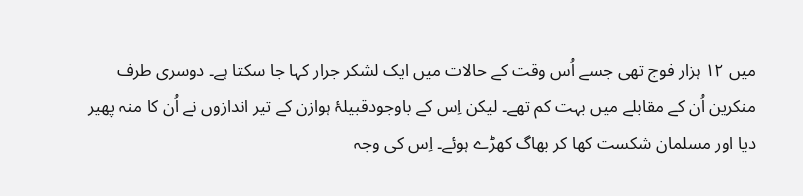میں ۱۲ ہزار فوج تھی جسے اُس وقت کے حالات میں ایک لشکر جرار کہا جا سکتا ہے۔ دوسری طرف منکرین اُن کے مقابلے میں بہت کم تھے۔ لیکن اِس کے باوجودقبیلۂ ہوازن کے تیر اندازوں نے اُن کا منہ پھیر دیا اور مسلمان شکست کھا کر بھاگ کھڑے ہوئے۔ اِس کی وجہ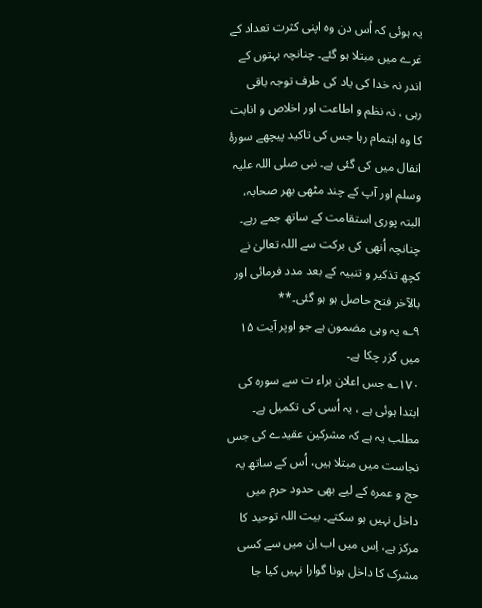یہ ہوئی کہ اُس دن وہ اپنی کثرت تعداد کے غرے میں مبتلا ہو گئے۔ چنانچہ بہتوں کے اندر نہ خدا کی یاد کی طرف توجہ باقی رہی ، نہ نظم و اطاعت اور اخلاص و انابت کا وہ اہتمام رہا جس کی تاکید پیچھے سورۂ انفال میں کی گئی ہے۔ نبی صلی اللہ علیہ وسلم اور آپ کے چند مٹھی بھر صحابہ، البتہ پوری استقامت کے ساتھ جمے رہے۔ چنانچہ اُنھی کی برکت سے اللہ تعالیٰ نے کچھ تذکیر و تنبیہ کے بعد مدد فرمائی اور بالآخر فتح حاصل ہو ہو گئی۔**
۹؎ یہ وہی مضمون ہے جو اوپر آیت ۱۵ میں گزر چکا ہے۔
۱۷۰؎ جس اعلان براء ت سے سورہ کی ابتدا ہوئی ہے ، یہ اُسی کی تکمیل ہے۔ مطلب یہ ہے کہ مشرکین عقیدے کی جس نجاست میں مبتلا ہیں، اُس کے ساتھ یہ حج و عمرہ کے لیے بھی حدود حرم میں داخل نہیں ہو سکتے۔ بیت اللہ توحید کا مرکز ہے، اِس میں اب اِن میں سے کسی مشرک کا داخل ہونا گوارا نہیں کیا جا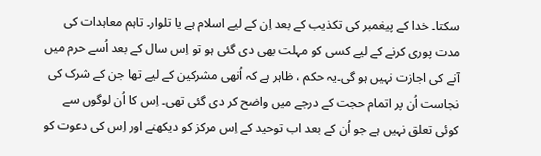سکتا۔ خدا کے پیغمبر کی تکذیب کے بعد اِن کے لیے اسلام ہے یا تلوار۔ تاہم معاہدات کی مدت پوری کرنے کے لیے کسی کو مہلت بھی دی گئی ہو تو اِس سال کے بعد اُسے حرم میں آنے کی اجازت نہیں ہو گی۔یہ حکم ، ظاہر ہے کہ اُنھی مشرکین کے لیے تھا جن کے شرک کی نجاست اُن پر اتمام حجت کے درجے میں واضح کر دی گئی تھی۔ اِس کا اُن لوگوں سے کوئی تعلق نہیں ہے جو اُن کے بعد اب توحید کے اِس مرکز کو دیکھنے اور اِس کی دعوت کو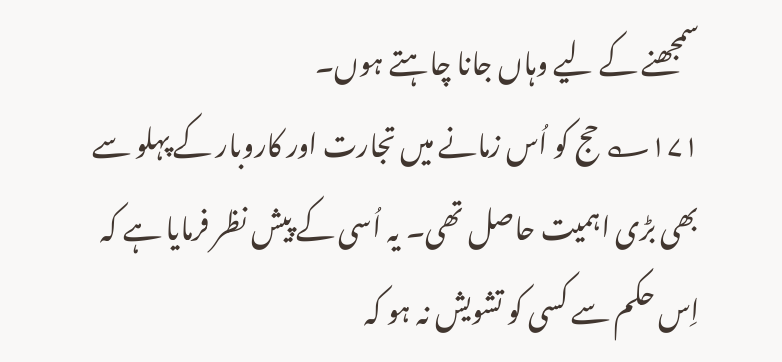سمجھنے کے لیے وہاں جانا چاہتے ہوں۔
۱۷۱؎ حج کو اُس زمانے میں تجارت اور کاروبار کے پہلو سے بھی بڑی اہمیت حاصل تھی۔ یہ اُسی کے پیش نظر فرمایا ہے کہ اِس حکم سے کسی کو تشویش نہ ہو کہ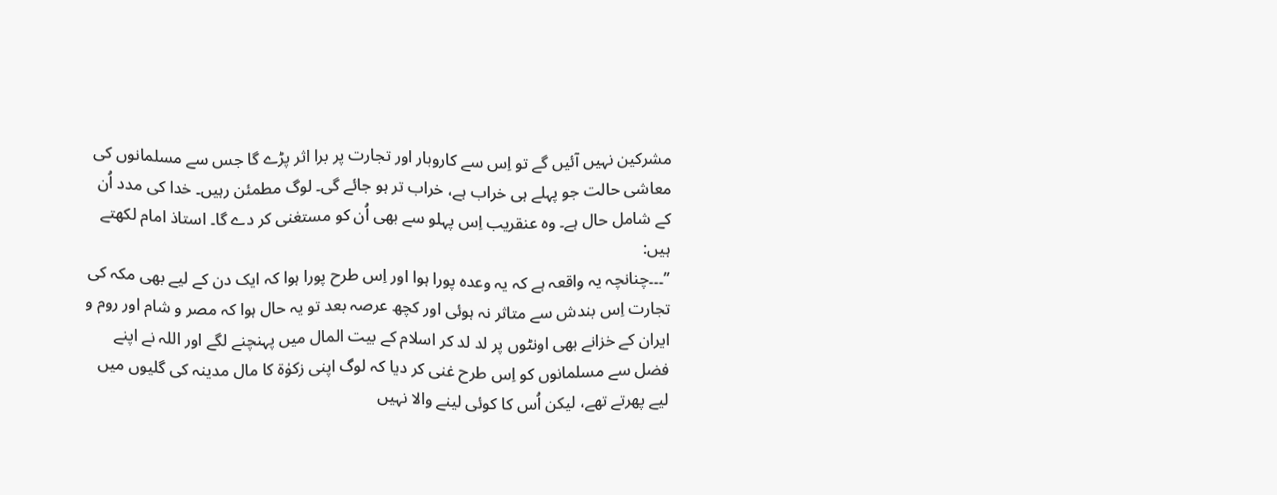مشرکین نہیں آئیں گے تو اِس سے کاروبار اور تجارت پر برا اثر پڑے گا جس سے مسلمانوں کی معاشی حالت جو پہلے ہی خراب ہے، خراب تر ہو جائے گی۔ لوگ مطمئن رہیں۔ خدا کی مدد اُن کے شامل حال ہے۔ وہ عنقریب اِس پہلو سے بھی اُن کو مستغنی کر دے گا۔ استاذ امام لکھتے ہیں:
’’۔۔۔چنانچہ یہ واقعہ ہے کہ یہ وعدہ پورا ہوا اور اِس طرح پورا ہوا کہ ایک دن کے لیے بھی مکہ کی تجارت اِس بندش سے متاثر نہ ہوئی اور کچھ عرصہ بعد تو یہ حال ہوا کہ مصر و شام اور روم و ایران کے خزانے بھی اونٹوں پر لد لد کر اسلام کے بیت المال میں پہنچنے لگے اور اللہ نے اپنے فضل سے مسلمانوں کو اِس طرح غنی کر دیا کہ لوگ اپنی زکوٰۃ کا مال مدینہ کی گلیوں میں لیے پھرتے تھے، لیکن اُس کا کوئی لینے والا نہیں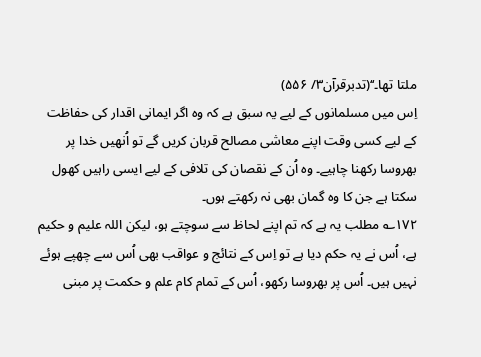ملتا تھا۔‘‘(تدبرقرآن۳/ ۵۵۶)
اِس میں مسلمانوں کے لیے یہ سبق ہے کہ وہ اگر ایمانی اقدار کی حفاظت کے لیے کسی وقت اپنے معاشی مصالح قربان کریں گے تو اُنھیں خدا پر بھروسا رکھنا چاہیے۔ وہ اُن کے نقصان کی تلافی کے لیے ایسی راہیں کھول سکتا ہے جن کا وہ گمان بھی نہ رکھتے ہوں۔
۱۷۲؎ مطلب یہ ہے کہ تم اپنے لحاظ سے سوچتے ہو، لیکن اللہ علیم و حکیم ہے، اُس نے یہ حکم دیا ہے تو اِس کے نتائج و عواقب بھی اُس سے چھپے ہوئے نہیں ہیں۔ اُس پر بھروسا رکھو، اُس کے تمام کام علم و حکمت پر مبنی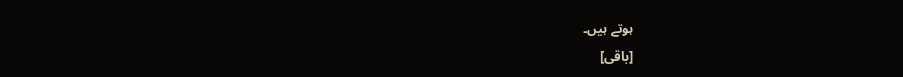ہوتے ہیں۔
[باقی]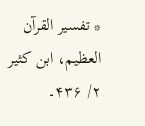* تفسیر القرآن العظیم، ابن کثیر ۲/ ۴۳۶۔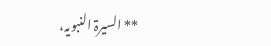** السیرۃ النبویہ،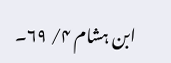ابن ہشام ۴/ ۶۹۔